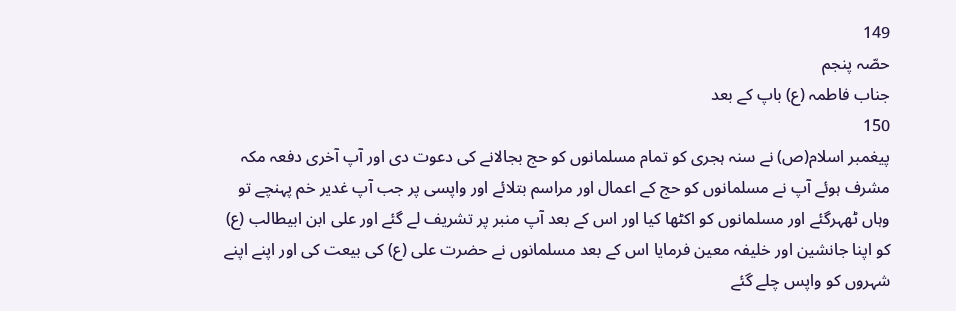149
حصّہ پنجم
جناب فاطمہ (ع) باپ كے بعد
150
پيغمبر اسلام(ص) نے سنہ ہجرى كو تمام مسلمانوں كو حج بجالانے كى دعوت دى اور آپ آخرى دفعہ مكہ مشرف ہوئے آپ نے مسلمانوں كو حج كے اعمال اور مراسم بتلائے اور واپسى پر جب آپ غدير خم پہنچے تو وہاں ٹھہرگئے اور مسلمانوں كو اكٹھا كيا اور اس كے بعد آپ منبر پر تشريف لے گئے اور على ابن ابيطالب (ع) كو اپنا جانشين اور خليفہ معين فرمايا اس كے بعد مسلمانوں نے حضرت على (ع) كى بيعت كى اور اپنے اپنے شہروں كو واپس چلے گئے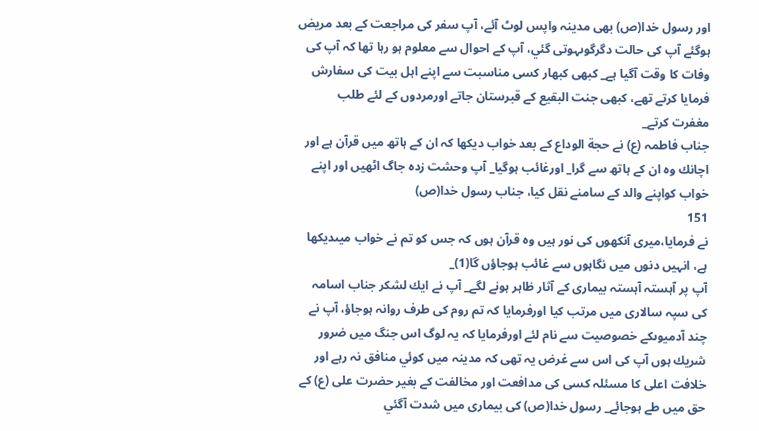اور رسول خدا(ص) بھى مدينہ واپس لوٹ آئے، آپ سفر كى مراجعت كے بعد مريض ہوگئے آپ كى حالت دگرگوںہوتى گئي، آپ كے احوال سے معلوم ہو رہا تھا كہ آپ كى وفات كا وقت آگيا ہے_ كبھى كبھار كسى مناسبت سے اپنے اہل بيت كى سفارش فرمايا كرتے تھے، كبھى جنت البقيع كے قبرستان جاتے اورمردوں كے لئے طلب مغفرت كرتے_
جناب فاطمہ (ع) نے حجة الوداع كے بعد خواب ديكھا كہ ان كے ہاتھ ميں قرآن ہے اور اچانك وہ ان كے ہاتھ سے گرا_ اورغائب ہوگيا_ آپ وحشت زدہ جاگ اٹھيں اور اپنے خواب كواپنے والد كے سامنے نقل كيا، جناب رسول خدا(ص)
151
نے فرمايا،ميرى آنكھوں كى نور ہيں وہ قرآن ہوں كہ جس كو تم نے خواب ميںديكھا ہے، انہيں دنوں ميں نگاہوں سے غائب ہوجاؤں گا(1)_
آپ پر آہستہ آہستہ بيمارى كے آثار ظاہر ہونے لگے_ آپ نے ايك لشكر جناب اسامہ كى سپہ سالارى ميں مرتب كيا اورفرمايا كہ تم روم كى طرف روانہ ہوجاؤ، آپ نے چند آدميوںكے خصوصيت سے نام لئے اورفرمايا كہ يہ لوگ اس جنگ ميں ضرور شريك ہوں آپ كى اس سے غرض يہ تھى كہ مدينہ ميں كوئي منافق نہ رہے اور خلافت اعلى كا مسئلہ كسى كى مدافعت اور مخالفت كے بغير حضرت على (ع) كے حق ميں طے ہوجائے_ رسول خدا(ص) كى بيمارى ميں شدت آگئي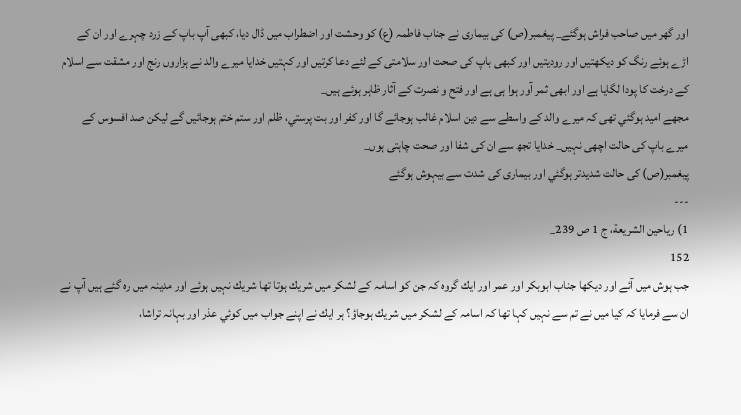اور گھر ميں صاحب فراش ہوگئے_ پيغمبر(ص) كى بيمارى نے جناب فاطمہ (ع) كو وحشت اور اضطراب ميں ڈال ديا، كبھى آپ باپ كے زرد چہرے اور ان كے اڑے ہوئے رنگ كو ديكھتيں اور روديتيں اور كبھى باپ كى صحت اور سلامتى كے لئے دعا كرتيں اور كہتيں خدايا ميرے والد نے ہزاروں رنج اور مشقت سے اسلام كے درخت كا پودا لگايا ہے اور ابھى ثمر آور ہوا ہى ہے اور فتح و نصرت كے آثار ظاہر ہوئے ہيں_
مجھے اميد ہوگئي تھى كہ ميرے والد كے واسطے سے دين اسلام غالب ہوجائے گا اور كفر اور بت پرستي، ظلم اور ستم ختم ہوجائيں گے ليكن صد افسوس كے ميرے باپ كى حالت اچھى نہيں_ خدايا تجھ سے ان كى شفا اور صحت چاہتى ہوں_
پيغمبر(ص) كى حالت شديدتر ہوگئي اور بيمارى كى شدت سے بيہوش ہوگئے
---
1) رياحين الشريعة، ج 1 ص 239_
152
جب ہوش ميں آئے اور ديكھا جناب ابوبكر اور عمر اور ايك گروہ كہ جن كو اسامہ كے لشكر ميں شريك ہوتا تھا شريك نہيں ہوئے اور مدينہ ميں رہ گئے ہيں آپ نے ان سے فرمايا كہ كيا ميں نے تم سے نہيں كہا تھا كہ اسامہ كے لشكر ميں شريك ہوجاؤ؟ ہر ايك نے اپنے جواب ميں كوئي عذر اور بہانہ تراشا،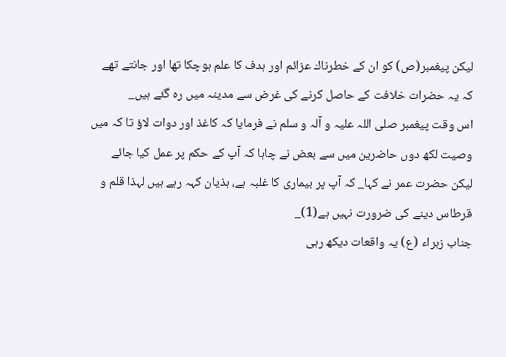ليكن پيغمبر(ص) كو ان كے خطرناك عزائم اور ہدف كا علم ہوچكا تھا اور جانتے تھے كہ يہ حضرات خلافت كے حاصل كرنے كى غرض سے مدينہ ميں رہ گئے ہيں_
اس وقت پيغمبر صلى اللہ عليہ و آلہ و سلم نے فرمايا كہ كاغذ اور دوات لاؤ تا كہ ميں وصيت لكھ دوں حاضرين ميں سے بعض نے چاہا كہ آپ كے حكم پر عمل كيا جائے ليكن حضرت عمر نے كہا_ كہ آپ پر بيمارى كا غلبہ ہے، ہذيان كہہ رہے ہيں لہذا قلم و قرطاس دينے كى ضرورت نہيں ہے(1)_
جناب زہراء (ع) يہ واقعات ديكھ رہى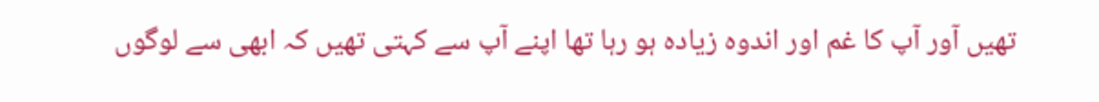تھيں آور آپ كا غم اور اندوہ زيادہ ہو رہا تھا اپنے آپ سے كہتى تھيں كہ ابھى سے لوگوں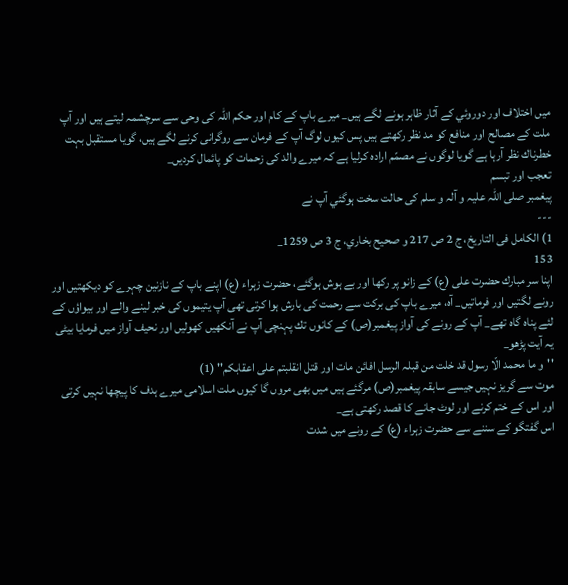ميں اختلاف اور دوروئي كے آثار ظاہر ہونے لگے ہيں_ ميرے باپ كے كام اور حكم اللہ كى وحى سے سرچشمہ ليتے ہيں اور آپ ملت كے مصالح اور منافع كو مد نظر ركھتے ہيں پس كيوں لوگ آپ كے فرمان سے روگرانى كرنے لگے ہيں، گويا مستقبل بہت خطرناك نظر آرہا ہے گويا لوگوں نے مصمّم ارادہ كرليا ہے كہ ميرے والد كى زحمات كو پائمال كرديں_
تعجب اور تبسم
پيغمبر صلى اللہ عليہ و آلہ و سلم كى حالت سخت ہوگئي آپ نے
---
1) الكامل فى التاريخ، ج 2 ص 217 و صحيح بخاري، ج 3 ص 1259_
153
اپنا سر مبارك حضرت على (ع) كے زانو پر ركھا اور بے ہوش ہوگئے، حضرت زہراء (ع) اپنے باپ كے نازنين چہرے كو ديكھتيں اور رونے لگتيں اور فرماتيں_ آہ، ميرے باپ كى بركت سے رحمت كى بارش ہوا كرتى تھى آپ يتيموں كى خبر لينے والے اور بيواؤں كے لئے پناہ گاہ تھے_ آپ كے رونے كى آواز پيغمبر(ص) كے كانوں تك پہنچى آپ نے آنكھيں كھوليں اور نحيف آواز ميں فرمايا بيٹى يہ آيت پڑھو_
''و ما محمد الّا رسول قد خلت من قبلہ الرسل افائن مات اور قتل انقلبتم على اعقابكم'' (1)
موت سے گريز نہيں جيسے سابقہ پيغمبر(ص) مرگئے ہيں ميں بھى مروں گا كيوں ملت اسلامى ميرے ہدف كا پيچھا نہيں كرتى اور اس كے ختم كرنے اور لوٹ جانے كا قصد ركھتى ہے_
اس گفتگو كے سننے سے حضرت زہراء (ع) كے رونے ميں شدت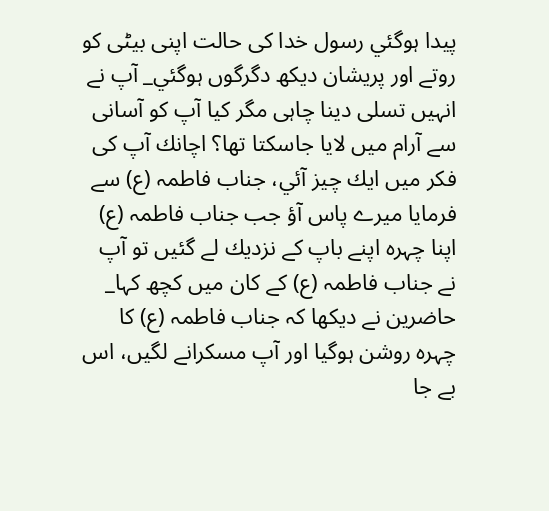پيدا ہوگئي رسول خدا كى حالت اپنى بيٹى كو روتے اور پريشان ديكھ دگرگوں ہوگئي_ آپ نے انہيں تسلى دينا چاہى مگر كيا آپ كو آسانى سے آرام ميں لايا جاسكتا تھا؟ اچانك آپ كى فكر ميں ايك چيز آئي، جناب فاطمہ (ع) سے فرمايا ميرے پاس آؤ جب جناب فاطمہ (ع) اپنا چہرہ اپنے باپ كے نزديك لے گئيں تو آپ نے جناب فاطمہ (ع) كے كان ميں كچھ كہا_ حاضرين نے ديكھا كہ جناب فاطمہ (ع) كا چہرہ روشن ہوگيا اور آپ مسكرانے لگيں، اس بے جا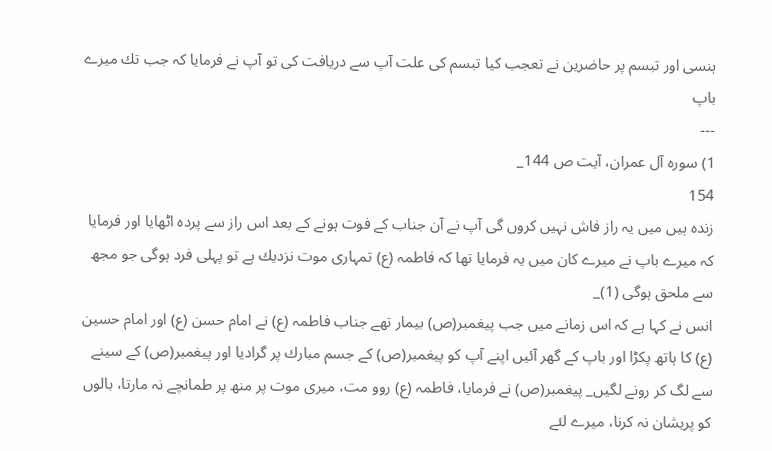ہنسى اور تبسم پر حاضرين نے تعجب كيا تبسم كى علت آپ سے دريافت كى تو آپ نے فرمايا كہ جب تك ميرے باپ
---
1) سورہ آل عمران، آيت ص 144_
154
زندہ ہيں ميں يہ راز فاش نہيں كروں گى آپ نے آن جناب كے فوت ہونے كے بعد اس راز سے پردہ اٹھايا اور فرمايا كہ ميرے باپ نے ميرے كان ميں يہ فرمايا تھا كہ فاطمہ (ع) تمہارى موت نزديك ہے تو پہلى فرد ہوگى جو مجھ سے ملحق ہوگى (1)_
انس نے كہا ہے كہ اس زمانے ميں جب پيغمبر(ص) بيمار تھے جناب فاطمہ (ع) نے امام حسن (ع) اور امام حسين (ع) كا ہاتھ پكڑا اور باپ كے گھر آئيں اپنے آپ كو پيغمبر(ص) كے جسم مبارك پر گراديا اور پيغمبر(ص) كے سينے سے لگ كر رونے لگيں_ پيغمبر(ص) نے فرمايا، فاطمہ (ع) روو مت، ميرى موت پر منھ پر طمانچے نہ مارتا، بالوں كو پريشان نہ كرنا، ميرے لئے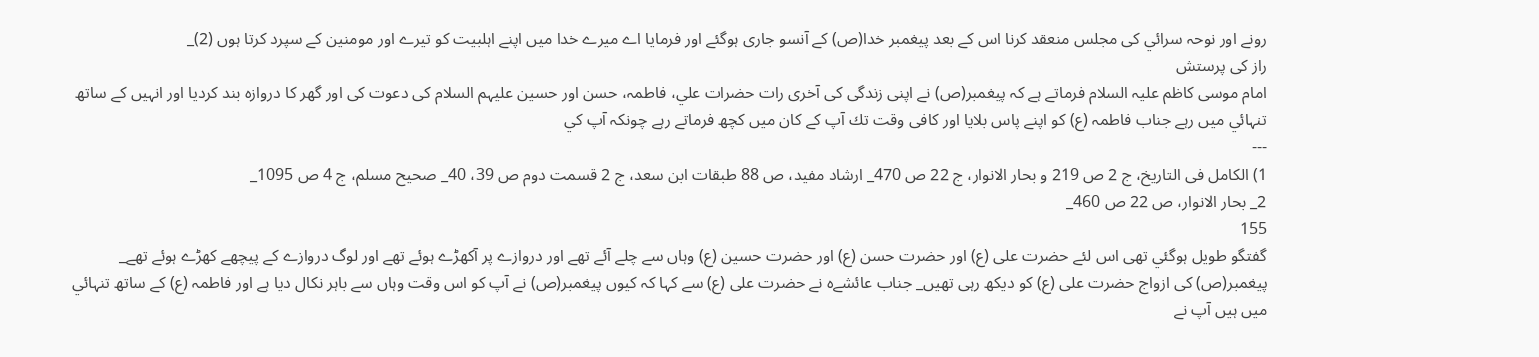رونے اور نوحہ سرائي كى مجلس منعقد كرنا اس كے بعد پيغمبر خدا(ص) كے آنسو جارى ہوگئے اور فرمايا اے ميرے خدا ميں اپنے اہلبيت كو تيرے اور مومنين كے سپرد كرتا ہوں (2)_
راز كى پرستش
امام موسى كاظم عليہ السلام فرماتے ہے كہ پيغمبر(ص) نے اپنى زندگى كى آخرى رات حضرات علي، فاطمہ، حسن اور حسين عليہم السلام كى دعوت كى اور گھر كا دروازہ بند كرديا اور انہيں كے ساتھ تنہائي ميں رہے جناب فاطمہ (ع) كو اپنے پاس بلايا اور كافى وقت تك آپ كے كان ميں كچھ فرماتے رہے چونكہ آپ كي
---
1) الكامل فى التاريخ، ج 2 ص 219 و بحار الانوار، ج 22 ص 470_ ارشاد مفيد، ص 88 طبقات ابن سعد، ج 2 قسمت دوم ص 39، 40_ صحيح مسلم، ج 4 ص 1095_
2_ بحار الانوار، ص 22 ص 460_
155
گفتگو طويل ہوگئي تھى اس لئے حضرت على (ع) اور حضرت حسن (ع) اور حضرت حسين (ع) وہاں سے چلے آئے تھے اور دروازے پر آكھڑے ہوئے تھے اور لوگ دروازے كے پيچھے كھڑے ہوئے تھے_ پيغمبر(ص) كى ازواج حضرت على (ع) كو ديكھ رہى تھيں_ جناب عائشےہ نے حضرت على (ع) سے كہا كہ كيوں پيغمبر(ص) نے آپ كو اس وقت وہاں سے باہر نكال ديا ہے اور فاطمہ (ع) كے ساتھ تنہائي ميں ہيں آپ نے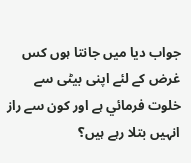جواب ديا ميں جانتا ہوں كس غرض كے لئے اپنى بيٹى سے خلوت فرمائي ہے اور كون سے راز انہيں بتلا رہے ہيں؟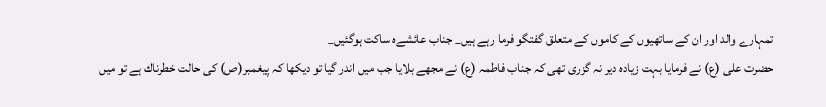تمہارے والد اور ان كے ساتھيوں كے كاموں كے متعلق گفتگو فرما رہے ہيں_ جناب عائشےہ ساكت ہوگئيں_
حضرت على (ع) نے فرمايا بہت زيادہ دير نہ گزرى تھى كہ جناب فاطمہ (ع) نے مجھے بلايا جب ميں اندر گيا تو ديكھا كہ پيغمبر(ص) كى حالت خطرناك ہے تو ميں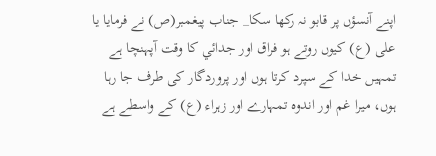اپنے آنسؤں پر قابو نہ ركھا سكا_ جناب پيغمبر(ص) نے فرمايا يا على (ع) كيوں روتے ہو فراق اور جدائي كا وقت آپہنچا ہے تمہيں خدا كے سپرد كرتا ہوں اور پروردگار كى طرف جا رہا ہوں، ميرا غم اور اندوہ تمہارے اور زہراء (ع) كے واسطے ہے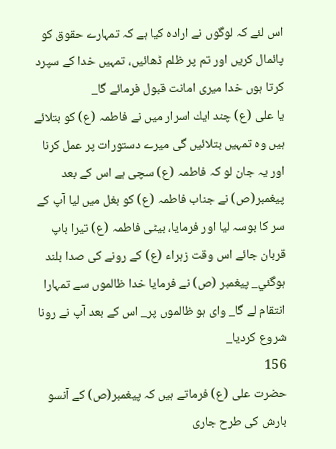اس لئے كہ لوگوں نے ارادہ كيا ہے كہ تمہارے حقوق كو پائمال كريں اور تم پر ظلم ڈھائيں، تمہيں خدا كے سپرد كرتا ہوں خدا ميرى امانت قبول فرمائے گا_
يا على (ع) چند ايك اسرار ميں نے فاطمہ (ع) كو بتلائے ہيں وہ تمہيں بتلائيں گى ميرے دستورات پر عمل كرنا اور يہ جان لو كہ فاطمہ (ع) سچى ہے اس كے بعد پيغمبر(ص) نے جناب فاطمہ (ع) كو بغل ميں ليا آپ كے سر كا بوسہ ليا اور فرمايا، بيٹى فاطمہ (ع) تيرا باپ قربان جائے اس وقت زہراء (ع) كے رونے كى صدا بلند ہوگئي_ پيغمبر (ص) نے فرمايا خدا ظالموں سے تمہارا انتقام لے گا_ واى ہو ظالموں پر_ اس كے بعد آپ نے رونا شروع كرديا_
156
حضرت على (ع) فرماتے ہيں كہ پيغمبر(ص) كے آنسو بارش كى طرح جارى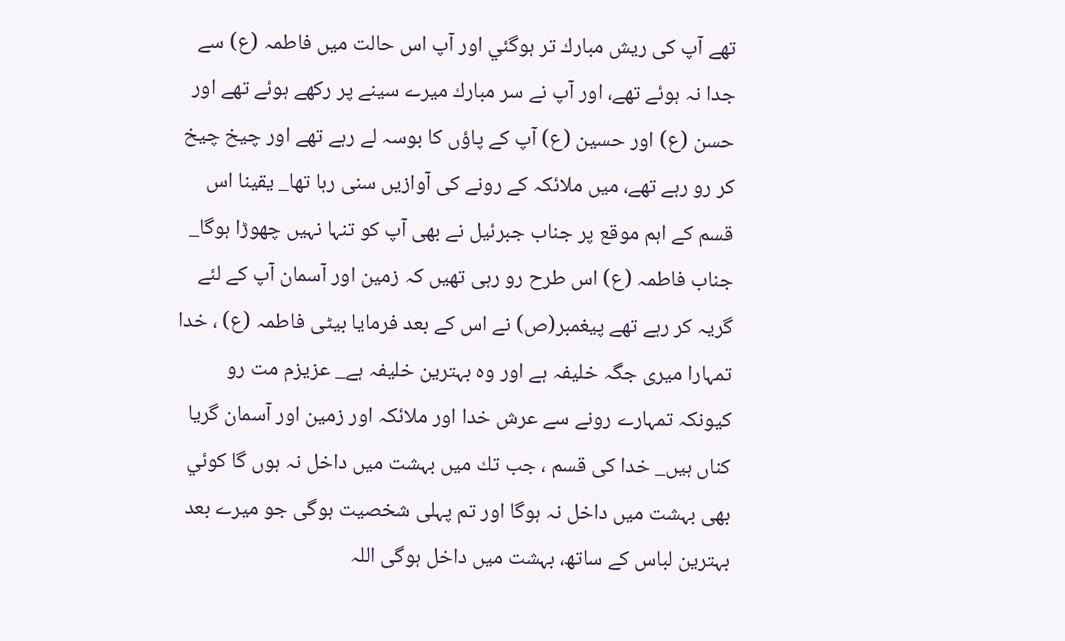تھے آپ كى ريش مبارك تر ہوگئي اور آپ اس حالت ميں فاطمہ (ع) سے جدا نہ ہوئے تھے، اور آپ نے سر مبارك ميرے سينے پر ركھے ہوئے تھے اور حسن (ع) اور حسين (ع) آپ كے پاؤں كا بوسہ لے رہے تھے اور چيخ چيخ كر رو رہے تھے، ميں ملائكہ كے رونے كى آوازيں سنى رہا تھا_ يقينا اس قسم كے اہم موقع پر جناب جبرئيل نے بھى آپ كو تنہا نہيں چھوڑا ہوگا_ جناب فاطمہ (ع) اس طرح رو رہى تھيں كہ زمين اور آسمان آپ كے لئے گريہ كر رہے تھے پيغمبر(ص) نے اس كے بعد فرمايا بيٹى فاطمہ (ع) ، خدا تمہارا ميرى جگہ خليفہ ہے اور وہ بہترين خليفہ ہے_ عزيزم مت رو كيونكہ تمہارے رونے سے عرش خدا اور ملائكہ اور زمين اور آسمان گريا كناں ہيں_ خدا كى قسم ، جب تك ميں بہشت ميں داخل نہ ہوں گا كوئي بھى بہشت ميں داخل نہ ہوگا اور تم پہلى شخصيت ہوگى جو ميرے بعد بہترين لباس كے ساتھ، بہشت ميں داخل ہوگى اللہ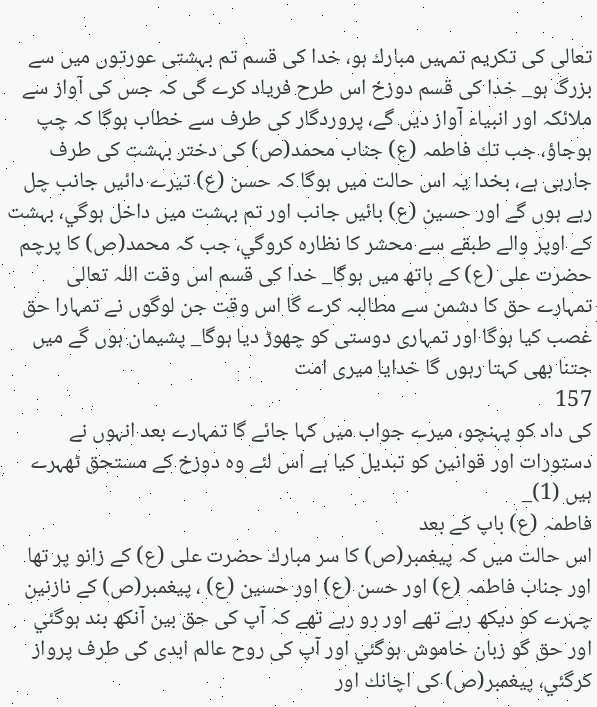تعالى كى تكريم تمہيں مبارك ہو، خدا كى قسم تم بہشتى عورتوں ميں سے بزرگ ہو_ خدا كى قسم دوزخ اس طرح فرياد كرے گى كہ جس كى آواز سے ملائكہ اور انبياء آواز ديں گے، پروردگار كى طرف سے خطاب ہوگا كہ چپ ہوجاؤ، جب تك فاطمہ (ع) جناب محمد(ص) كى دختر بہشت كى طرف جارہى ہے، بخدا يہ اس حالت ميں ہوگا كہ حسن (ع) تيرے دائيں جانب چل رہے ہوں گے اور حسين (ع) بائيں جانب اور تم بہشت ميں داخل ہوگي، بہشت كے اوپر والے طبقے سے محشر كا نظارہ كروگي، جب كہ محمد(ص) كا پرچم حضرت على (ع) كے ہاتھ ميں ہوگا_ خدا كى قسم اس وقت اللہ تعالى تمہارے حق كا دشمن سے مطالبہ كرے گا اس وقت جن لوگوں نے تمہارا حق غصب كيا ہوگا اور تمہارى دوستى كو چھوڑ ديا ہوگا_ پشيمان ہوں گے ميں جتنا بھى كہتا رہوں گا خدايا ميرى امت
157
كى داد كو پہنچو، ميرے جواب ميں كہا جائے گا تمہارے بعد انہوں نے دستورات اور قوانين كو تبديل كيا ہے اس لئے وہ دوزخ كے مستحق ٹھہرے ہيں (1)_
فاطمہ (ع) باپ كے بعد
اس حالت ميں كہ پيغمبر(ص) كا سر مبارك حضرت على (ع) كے زانو پر تھا اور جناب فاطمہ (ع) اور حسن (ع) اور حسين (ع) ، پيغمبر(ص) كے نازنين چہرے كو ديكھ رہے تھے اور رو رہے تھے كہ آپ كى حق بين آنكھ بند ہوگئي اور حق گو زبان خاموش ہوگئي اور آپ كى روح عالم ابدى كى طرف پرواز كرگئي، پيغمبر(ص) كى اچانك اور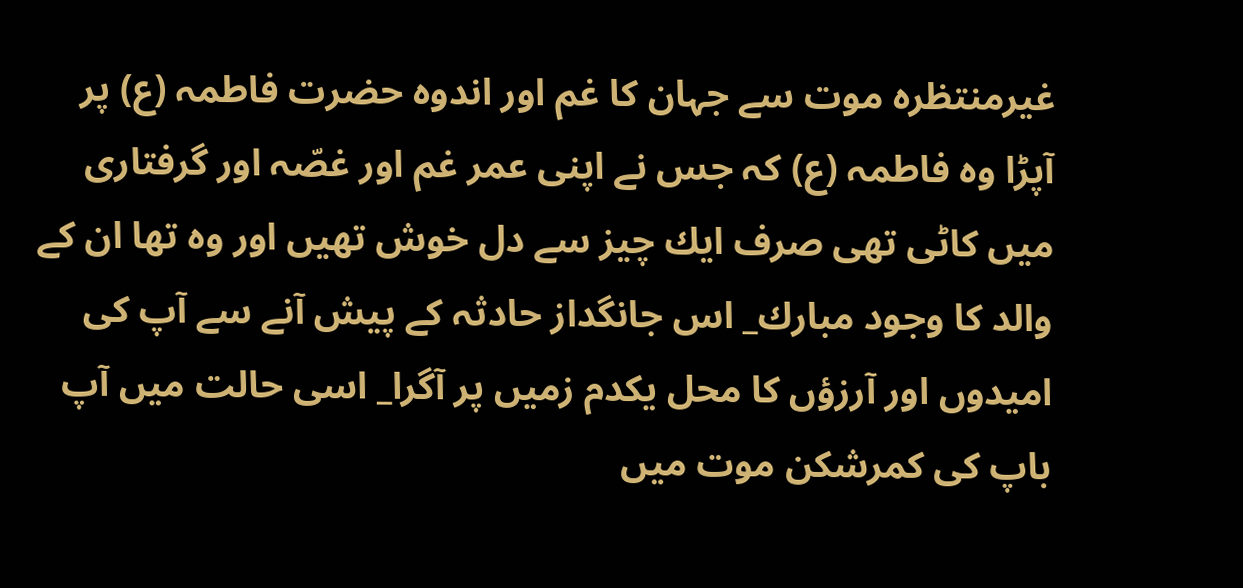غيرمنتظرہ موت سے جہان كا غم اور اندوہ حضرت فاطمہ (ع) پر آپڑا وہ فاطمہ (ع) كہ جس نے اپنى عمر غم اور غصّہ اور گرفتارى ميں كاٹى تھى صرف ايك چيز سے دل خوش تھيں اور وہ تھا ان كے والد كا وجود مبارك_ اس جانگداز حادثہ كے پيش آنے سے آپ كى اميدوں اور آرزؤں كا محل يكدم زميں پر آگرا_ اسى حالت ميں آپ باپ كى كمرشكن موت ميں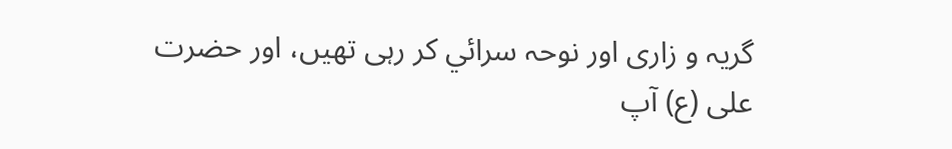گريہ و زارى اور نوحہ سرائي كر رہى تھيں، اور حضرت على (ع) آپ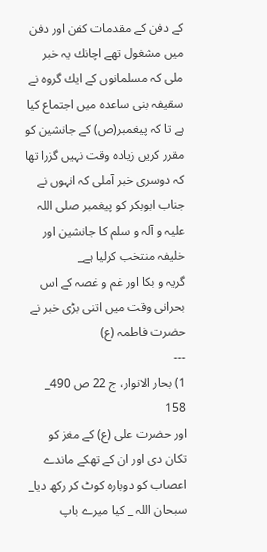كے دفن كے مقدمات كفن اور دفن ميں مشغول تھے اچانك يہ خبر ملى كہ مسلمانوں كے ايك گروہ نے سقيفہ بنى ساعدہ ميں اجتماع كيا ہے تا كہ پيغمبر(ص) كے جانشين كو مقرر كريں زيادہ وقت نہيں گزرا تھا كہ دوسرى خبر آملى كہ انہوں نے جناب ابوبكر كو پيغمبر صلى اللہ عليہ و آلہ و سلم كا جانشين اور خليفہ منتخب كرليا ہے_
گريہ و بكا اور غم و غصہ كے اس بحرانى وقت ميں اتنى بڑى خبر نے حضرت فاطمہ (ع)
---
1) بحار الانوار، ج 22 ص 490_
158
اور حضرت على (ع) كے مغز كو تكان دى اور ان كے تھكے ماندے اعصاب كو دوبارہ كوٹ كر ركھ ديا_ سبحان اللہ _ كيا ميرے باپ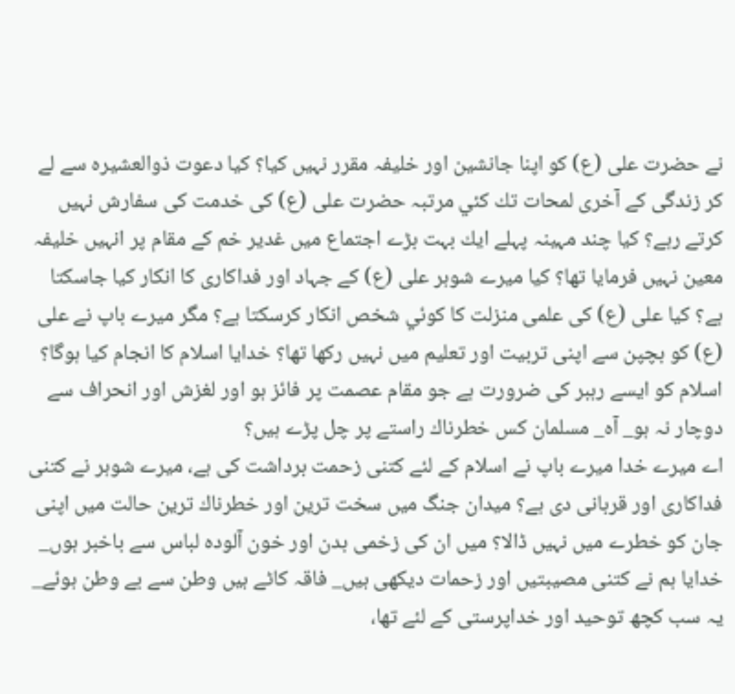نے حضرت على (ع) كو اپنا جانشين اور خليفہ مقرر نہيں كيا؟ كيا دعوت ذوالعشيرہ سے لے كر زندگى كے آخرى لمحات تك كئي مرتبہ حضرت على (ع) كى خدمت كى سفارش نہيں كرتے رہے؟ كيا چند مہينہ پہلے ايك بہت بڑے اجتماع ميں غدير خم كے مقام پر انہيں خليفہ معين نہيں فرمايا تھا؟ كيا ميرے شوہر على (ع) كے جہاد اور فداكارى كا انكار كيا جاسكتا ہے؟ كيا على (ع) كى علمى منزلت كا كوئي شخص انكار كرسكتا ہے؟ مگر ميرے باپ نے على (ع) كو بچپن سے اپنى تربيت اور تعليم ميں نہيں ركھا تھا؟ خدايا اسلام كا انجام كيا ہوگا؟ اسلام كو ايسے رہبر كى ضرورت ہے جو مقام عصمت پر فائز ہو اور لغزش اور انحراف سے دوچار نہ ہو_ آہ_ مسلمان كس خطرناك راستے پر چل پڑے ہيں؟
اے ميرے خدا ميرے باپ نے اسلام كے لئے كتنى زحمت برداشت كى ہے، ميرے شوہر نے كتنى فداكارى اور قربانى دى ہے؟ ميدان جنگ ميں سخت ترين اور خطرناك ترين حالت ميں اپنى جان كو خطرے ميں نہيں ڈالا؟ ميں ان كى زخمى بدن اور خون آلودہ لباس سے باخبر ہوں_ خدايا ہم نے كتنى مصيبتيں اور زحمات ديكھى ہيں_ فاقہ كاٹے ہيں وطن سے بے وطن ہوئے_ يہ سب كچھ توحيد اور خداپرستى كے لئے تھا،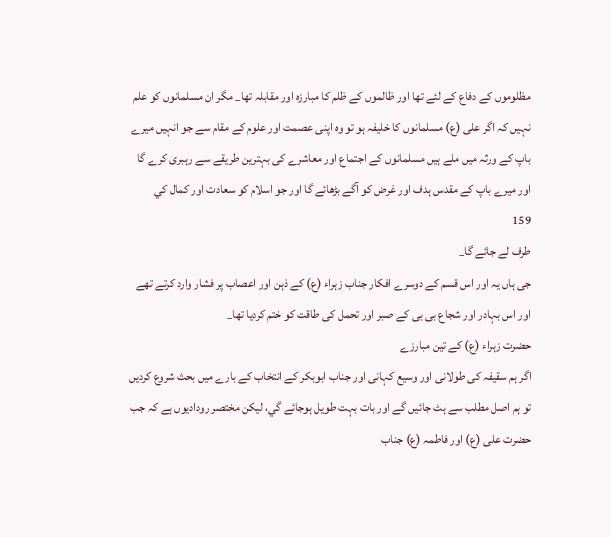مظلوموں كے دفاع كے لئے تھا اور ظالموں كے ظلم كا مبارزہ اور مقابلہ تھا_ مگر ان مسلمانوں كو علم نہيں كہ اگر على (ع) مسلمانوں كا خليفہ ہو تو وہ اپنى عصمت اور علوم كے مقام سے جو انہيں ميرے باپ كے ورثہ ميں ملے ہيں مسلمانوں كے اجتماع اور معاشرے كى بہترين طريقے سے رہبرى كرے گا اور ميرے باپ كے مقدس ہدف اور غرض كو آگے بڑھائے گا اور جو اسلام كو سعادت اور كمال كي
159
طرف لے جائے گا_
جى ہاں يہ اور اس قسم كے دوسرے افكار جناب زہراء (ع) كے ذہن اور اعصاب پر فشار وارد كرتے تھے اور اس بہادر اور شجاع بى بى كے صبر اور تحمل كى طاقت كو ختم كرديا تھا_
حضرت زہراء (ع) كے تين مبارزے
اگر ہم سقيفہ كى طولانى اور وسيع كہانى اور جناب ابوبكر كے انتخاب كے بارے ميں بحث شروع كرديں تو ہم اصل مطلب سے ہٹ جائيں گے اور بات بہت طويل ہوجائے گي، ليكن مختصر روداديوں ہے كہ جب حضرت على (ع) اور فاطمہ (ع) جناب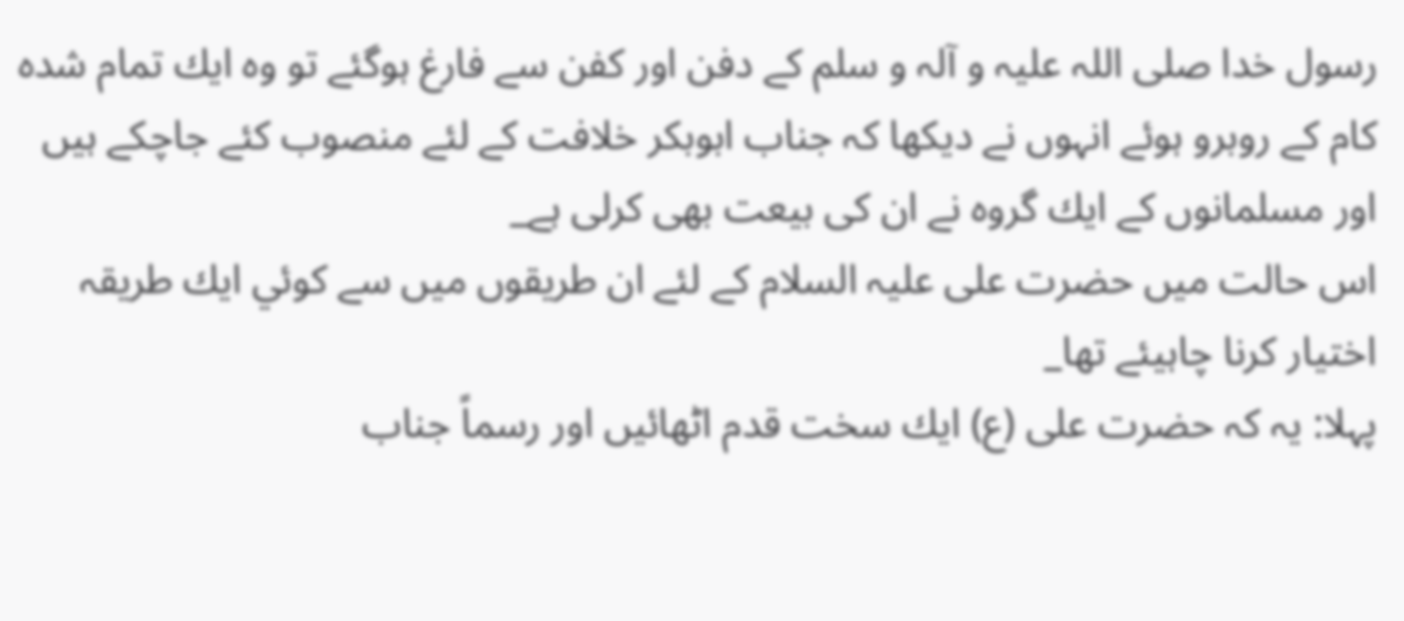رسول خدا صلى اللہ عليہ و آلہ و سلم كے دفن اور كفن سے فارغ ہوگئے تو وہ ايك تمام شدہ كام كے روبرو ہوئے انہوں نے ديكھا كہ جناب ابوبكر خلافت كے لئے منصوب كئے جاچكے ہيں اور مسلمانوں كے ايك گروہ نے ان كى بيعت بھى كرلى ہے_
اس حالت ميں حضرت على عليہ السلام كے لئے ان طريقوں ميں سے كوئي ايك طريقہ اختيار كرنا چاہيئے تھا_
پہلا: يہ كہ حضرت على (ع) ايك سخت قدم اٹھائيں اور رسماً جناب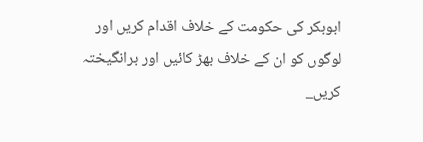ابوبكر كى حكومت كے خلاف اقدام كريں اور لوگوں كو ان كے خلاف بھڑ كائيں اور برانگيختہ كريں_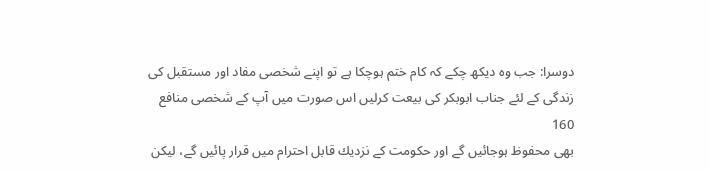دوسرا: جب وہ ديكھ چكے كہ كام ختم ہوچكا ہے تو اپنے شخصى مفاد اور مستقبل كى زندگى كے لئے جناب ابوبكر كى بيعت كرليں اس صورت ميں آپ كے شخصى منافع
160
بھى محفوظ ہوجائيں گے اور حكومت كے نزديك قابل احترام ميں قرار پائيں گے، ليكن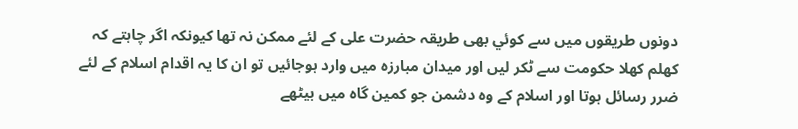دونوں طريقوں ميں سے كوئي بھى طريقہ حضرت على كے لئے ممكن نہ تھا كيونكہ اگر چاہتے كہ كھلم كھلا حكومت سے ٹكر ليں اور ميدان مبارزہ ميں وارد ہوجائيں تو ان كا يہ اقدام اسلام كے لئے ضرر رسائل ہوتا اور اسلام كے وہ دشمن جو كمين گاہ ميں بيٹھے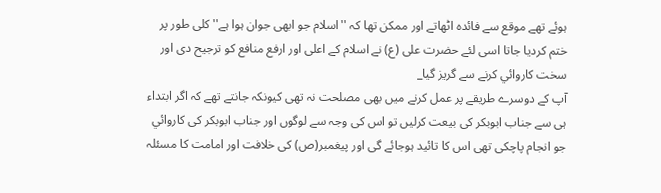ہوئے تھے موقع سے فائدہ اٹھاتے اور ممكن تھا كہ ''اسلام جو ابھى جوان ہوا ہے'' كلى طور پر ختم كرديا جاتا اسى لئے حضرت على (ع) نے اسلام كے اعلى اور ارفع منافع كو ترجيح دى اور سخت كاروائي كرنے سے گريز گيا_
آپ كے دوسرے طريقے پر عمل كرنے ميں بھى مصلحت نہ تھى كيونكہ جانتے تھے كہ اگر ابتداء ہى سے جناب ابوبكر كى بيعت كرليں تو اس كى وجہ سے لوگوں اور جناب ابوبكر كى كاروائي جو انجام پاچكى تھى اس كا تائيد ہوجائے گى اور پيغمبر(ص) كى خلافت اور امامت كا مسئلہ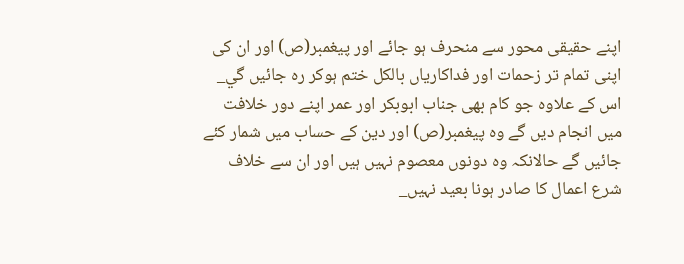اپنے حقيقى محور سے منحرف ہو جائے اور پيغمبر(ص) اور ان كى اپنى تمام تر زحمات اور فداكارياں بالكل ختم ہوكر رہ جائيں گي_ اس كے علاوہ جو كام بھى جناب ابوبكر اور عمر اپنے دور خلافت ميں انجام ديں گے وہ پيغمبر(ص) اور دين كے حساب ميں شمار كئے جائيں گے حالانكہ وہ دونوں معصوم نہيں ہيں اور ان سے خلاف شرع اعمال كا صادر ہونا بعيد نہيں_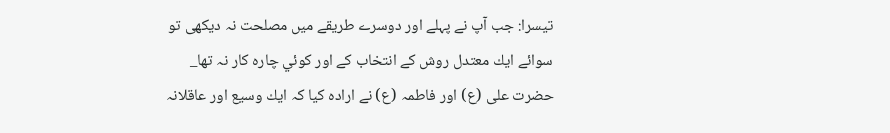تيسرا: جب آپ نے پہلے اور دوسرے طريقے ميں مصلحت نہ ديكھى تو سوائے ايك معتدل روش كے انتخاب كے اور كوئي چارہ كار نہ تھا_ حضرت على (ع) اور فاطمہ (ع) نے ارادہ كيا كہ ايك وسيع اور عاقلانہ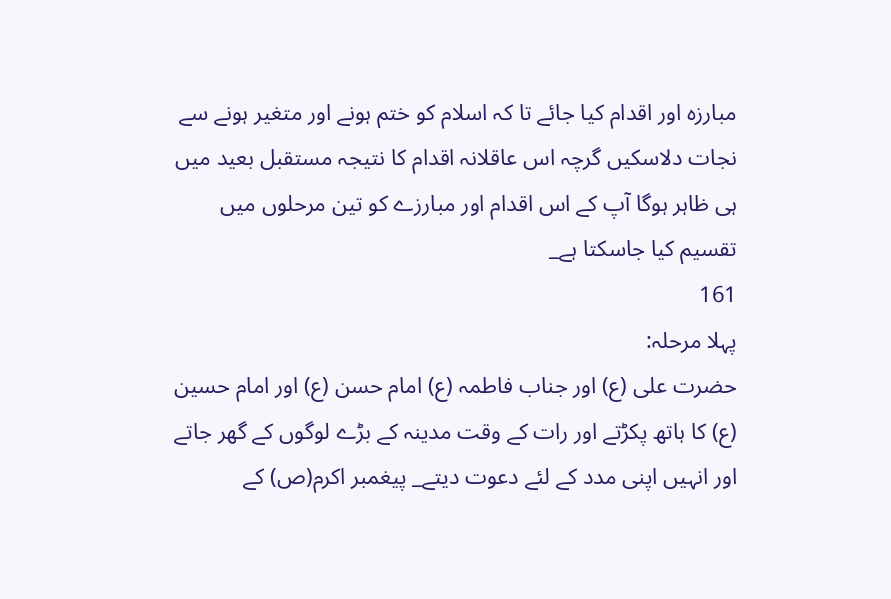مبارزہ اور اقدام كيا جائے تا كہ اسلام كو ختم ہونے اور متغير ہونے سے نجات دلاسكيں گرچہ اس عاقلانہ اقدام كا نتيجہ مستقبل بعيد ميں ہى ظاہر ہوگا آپ كے اس اقدام اور مبارزے كو تين مرحلوں ميں تقسيم كيا جاسكتا ہے_
161
پہلا مرحلہ:
حضرت على (ع) اور جناب فاطمہ (ع) امام حسن (ع) اور امام حسين (ع) كا ہاتھ پكڑتے اور رات كے وقت مدينہ كے بڑے لوگوں كے گھر جاتے اور انہيں اپنى مدد كے لئے دعوت ديتے_ پيغمبر اكرم(ص) كے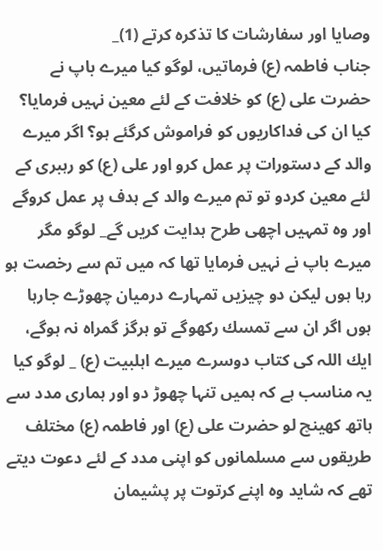وصايا اور سفارشات كا تذكرہ كرتے (1)_
جناب فاطمہ (ع) فرماتيں، لوگو كيا ميرے باپ نے حضرت على (ع) كو خلافت كے لئے معين نہيں فرمايا؟ كيا ان كى فداكاريوں كو فراموش كرگئے ہو؟ اگر ميرے والد كے دستورات پر عمل كرو اور على (ع) كو رہبرى كے لئے معين كردو تو تم ميرے والد كے ہدف پر عمل كروگے اور وہ تمہيں اچھى طرح ہدايت كريں گے_ لوگو مگر ميرے باپ نے نہيں فرمايا تھا كہ ميں تم سے رخصت ہو رہا ہوں ليكن دو چيزيں تمہارے درميان چھوڑے جارہا ہوں اگر ان سے تمسك ركھوگے تو ہرگز گمراہ نہ ہوگے، ايك اللہ كى كتاب دوسرے ميرے اہلبيت (ع) _ لوگو كيا يہ مناسب ہے كہ ہميں تنہا چھوڑ دو اور ہمارى مدد سے ہاتھ كھينچ لو حضرت على (ع) اور فاطمہ (ع) مختلف طريقوں سے مسلمانوں كو اپنى مدد كے لئے دعوت ديتے تھے كہ شايد وہ اپنے كرتوت پر پشيمان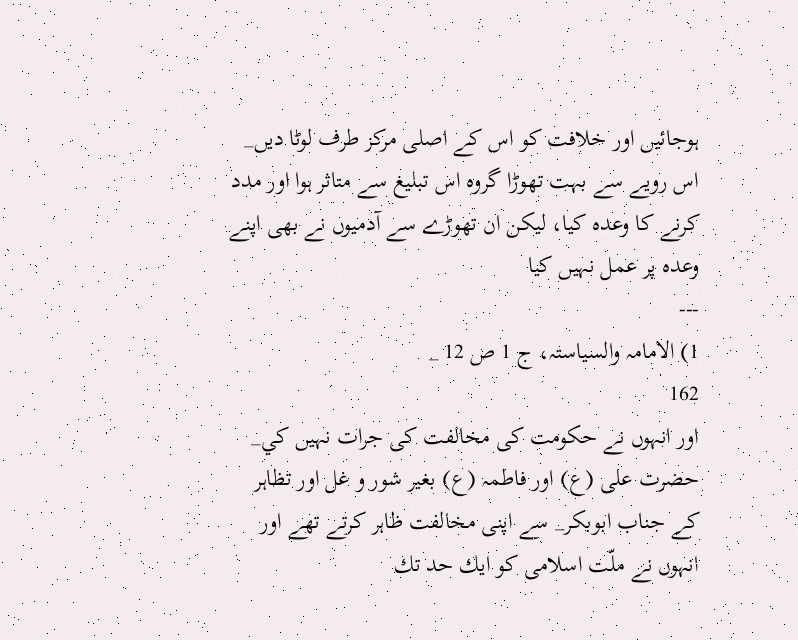ہوجائيں اور خلافت كو اس كے اصلى مركز طرف لوٹا ديں_
اس رويے سے بہت تھوڑا گروہ اس تبليغ سے متاثر ہوا اور مدد كرنے كا وعدہ كيا، ليكن ان تھوڑے سے آدميوں نے بھى اپنے وعدہ پر عمل نہيں كيا
---
1) الامامہ والسياستہ، ج 1 ص 12 _
162
اور انہوں نے حكومت كى مخالفت كى جرات نہيں كي_
حضرت على (ع) اور فاطمہ (ع) بغير شور و غل اور تظاہر كے جناب ابوبكر_ سے اپنى مخالفت ظاہر كرتے تھے اور انہوں نے ملّت اسلامى كو ايك حد تك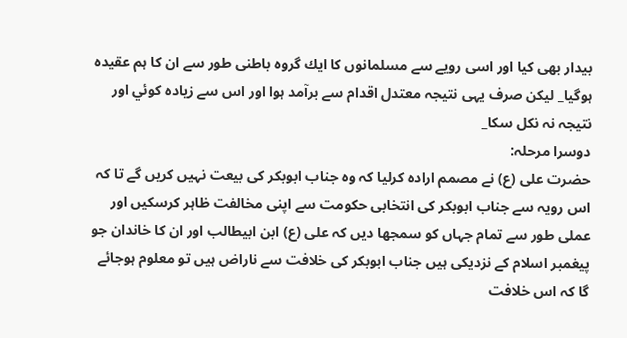بيدار بھى كيا اور اسى رويے سے مسلمانوں كا ايك گروہ باطنى طور سے ان كا ہم عقيدہ ہوگيا_ ليكن صرف يہى نتيجہ معتدل اقدام سے برآمد ہوا اور اس سے زيادہ كوئي اور نتيجہ نہ نكل سكا_
دوسرا مرحلہ:
حضرت على (ع) نے مصمم ارادہ كرليا كہ وہ جناب ابوبكر كى بيعت نہيں كريں گے تا كہ اس رويہ سے جناب ابوبكر كى انتخابى حكومت سے اپنى مخالفت ظاہر كرسكيں اور عملى طور سے تمام جہاں كو سمجھا ديں كہ على (ع) ابن ابيطالب اور ان كا خاندان جو پيغمبر اسلام كے نزديكى ہيں جناب ابوبكر كى خلافت سے ناراض ہيں تو معلوم ہوجائے گا كہ اس خلافت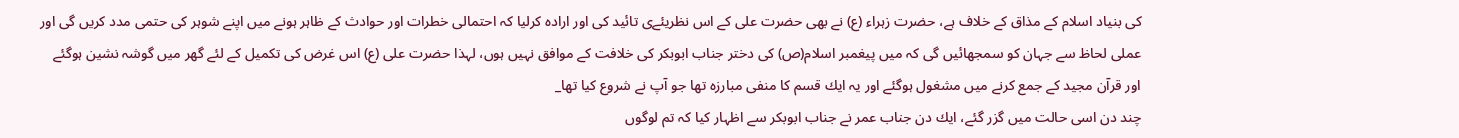كى بنياد اسلام كے مذاق كے خلاف ہے، حضرت زہراء (ع) نے بھى حضرت على كے اس نظريئےى تائيد كى اور ارادہ كرليا كہ احتمالى خطرات اور حوادث كے ظاہر ہونے ميں اپنے شوہر كى حتمى مدد كريں گى اور عملى لحاظ سے جہان كو سمجھائيں گى كہ ميں پيغمبر اسلام(ص) كى دختر جناب ابوبكر كى خلافت كے موافق نہيں ہوں، لہذا حضرت على (ع) اس غرض كى تكميل كے لئے گھر ميں گوشہ نشين ہوگئے اور قرآن مجيد كے جمع كرنے ميں مشغول ہوگئے اور يہ ايك قسم كا منفى مبارزہ تھا جو آپ نے شروع كيا تھا_
چند دن اسى حالت ميں گزر گئے، ايك دن جناب عمر نے جناب ابوبكر سے اظہار كيا كہ تم لوگوں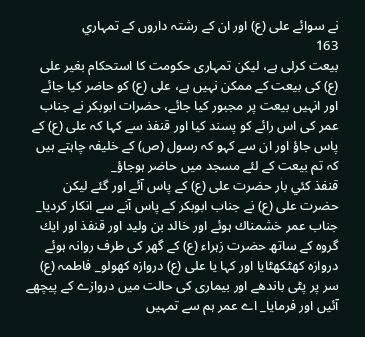نے سوائے على (ع) اور ان كے رشتہ داروں كے تمہاري
163
بيعت كرلى ہے، ليكن تمہارى حكومت كا استحكام بغير على (ع) كى بيعت كے ممكن نہيں ہے، على (ع) كو حاضر كيا جائے اور انہيں بيعت پر مجبور كيا جائے، حضرات ابوبكر نے جناب عمر كى اس رائے كو پسند كيا اور قنفذ سے كہا كہ على (ع) كے پاس جاؤ اور ان سے كہو كہ رسول (ص) كے خليفہ چاہتے ہيں كہ تم بيعت كے لئے مسجد ميں حاضر ہوجاؤ_
قنفذ كئي بار حضرت على (ع) كے پاس آئے اور گئے ليكن حضرت على (ع) نے جناب ابوبكر كے پاس آنے سے انكار كرديا_ جناب عمر خشمناك ہوئے اور خالد بن وليد اور قنفذ اور ايك گروہ كے ساتھ حضرت زہراء (ع) كے گھر كى طرف روانہ ہوئے دروازہ كھٹكھٹايا اور كہا يا على (ع) دروازہ كھولو_ فاطمہ (ع) سر پر پٹى باندھے اور بيمارى كى حالت ميں دروازے كے پيچھے آئيں اور فرمايا_ اے عمر ہم سے تمہيں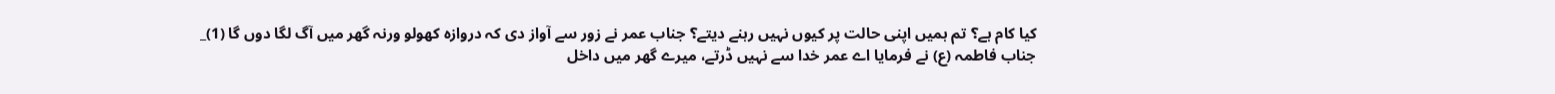كيا كام ہے؟ تم ہميں اپنى حالت پر كيوں نہيں رہنے ديتے؟ جناب عمر نے زور سے آواز دى كہ دروازہ كھولو ورنہ گھر ميں آگ لگا دوں گا (1)_
جناب فاطمہ (ع) نے فرمايا اے عمر خدا سے نہيں ڈرتے، ميرے گھر ميں داخل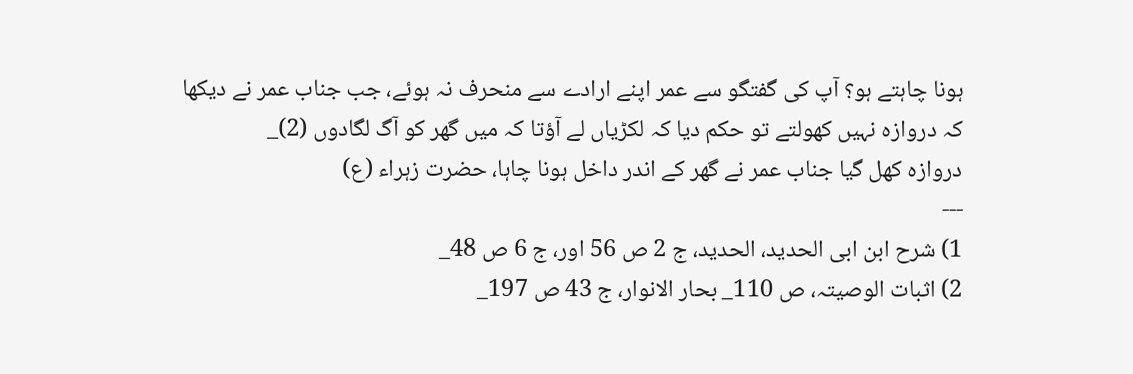ہونا چاہتے ہو؟ آپ كى گفتگو سے عمر اپنے ارادے سے منحرف نہ ہوئے، جب جناب عمر نے ديكھا كہ دروازہ نہيں كھولتے تو حكم ديا كہ لكڑياں لے آؤتا كہ ميں گھر كو آگ لگادوں (2)_
دروازہ كھل گيا جناب عمر نے گھر كے اندر داخل ہونا چاہا، حضرت زہراء (ع)
---
1) شرح ابن ابى الحديد، الحديد، ج 2 ص 56 اور، ج 6 ص 48_
2) اثبات الوصيتہ، ص 110_ بحار الانوار، ج 43 ص 197_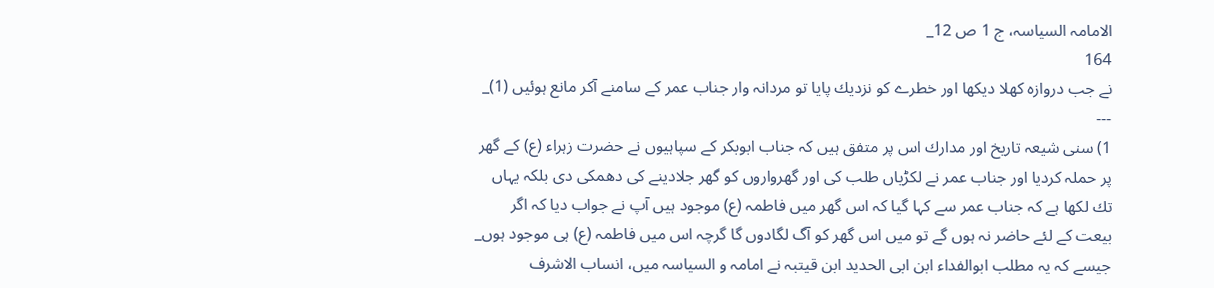الامامہ السياسہ، ج 1 ص 12_
164
نے جب دروازہ كھلا ديكھا اور خطرے كو نزديك پايا تو مردانہ وار جناب عمر كے سامنے آكر مانع ہوئيں (1)_
---
1) سنى شيعہ تاريخ اور مدارك اس پر متفق ہيں كہ جناب ابوبكر كے سپاہيوں نے حضرت زہراء (ع) كے گھر پر حملہ كرديا اور جناب عمر نے لكڑياں طلب كى اور گھرواروں كو گھر جلادينے كى دھمكى دى بلكہ يہاں تك لكھا ہے كہ جناب عمر سے كہا گيا كہ اس گھر ميں فاطمہ (ع) موجود ہيں آپ نے جواب ديا كہ اگر بيعت كے لئے حاضر نہ ہوں گے تو ميں اس گھر كو آگ لگادوں گا گرچہ اس ميں فاطمہ (ع) ہى موجود ہوں_ جيسے كہ يہ مطلب ابوالفداء ابن ابى الحديد ابن قيتبہ نے امامہ و السياسہ ميں، انساب الاشرف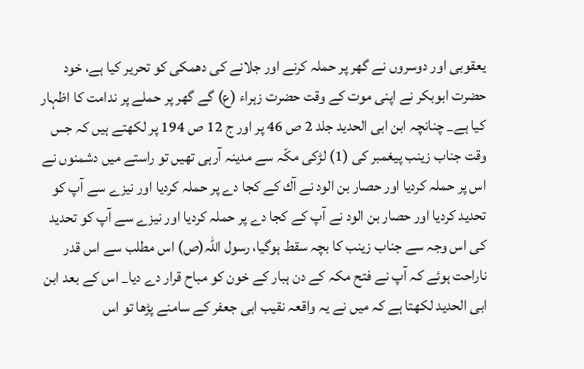يعقوبى اور دوسروں نے گھر پر حملہ كرنے اور جلانے كى دھمكى كو تحرير كيا ہے، خود حضرت ابوبكر نے اپنى موت كے وقت حضرت زہراء (ع) گے گھر پر حملے پر ندامت كا اظہار كيا ہے_ چنانچہ ابن ابى الحديد جلد 2 ص 46 پر اور ج 12 ص 194 پر لكھتے ہيں كہ جس وقت جناب زينب پيغمبر كى (1) لڑكى مكّہ سے مدينہ آرہى تھيں تو راستے ميں دشمنوں نے اس پر حملہ كرديا اور حصار بن الود نے آك كے كجا دے پر حملہ كرديا اور نيزے سے آپ كو تحديد كرديا اور حصار بن الود نے آپ كے كجا دے پر حملہ كرديا اور نيزے سے آپ كو تحديد كى اس وجہ سے جناب زينب كا بچہ سقط ہوگيا، رسول اللہ(ص) اس مطلب سے اس قدر ناراحت ہوئے كہ آپ نے فتح مكہ كے دن ہبار كے خون كو مباح قرار دے ديا_ اس كے بعد ابن ابى الحديد لكھتا ہے كہ ميں نے يہ واقعہ نقيب ابى جعفر كے سامنے پڑھا تو اس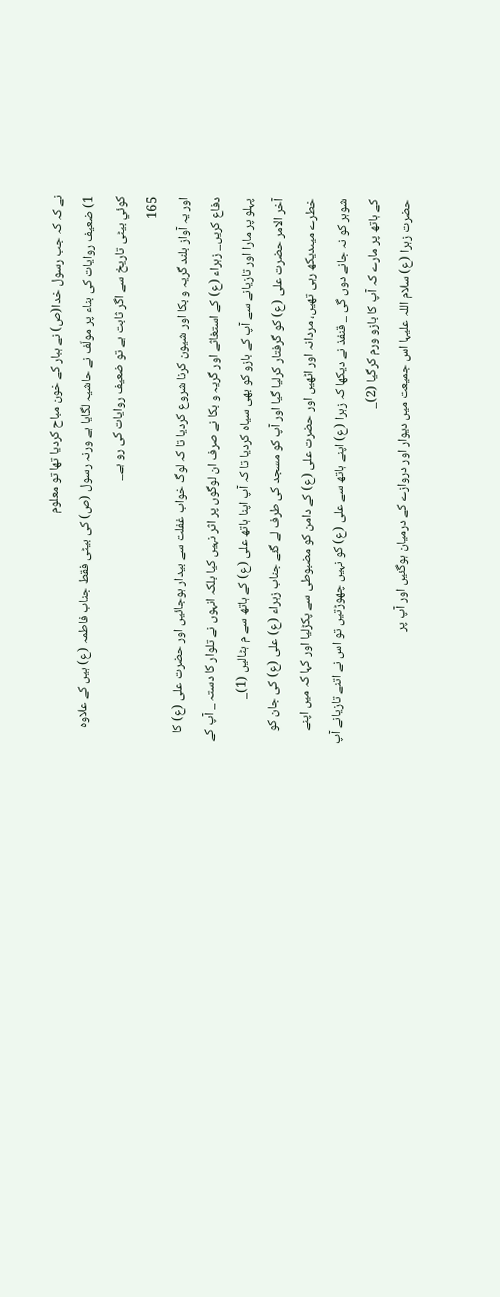نے كہ كہ جب رسول خدا(ص) نے ہبار كے خون مباح كرديا تھا تو معلوم
1) ضعيف روايات كى بناء پر مولّف نے حاشيہ لگايا ہے ورنہ رسول (ص) كى بيٹى فقط جناب فاطمہ (ع) ہيں كے علاوہ كوئي بيٹى تاريخ سے اگر ثابت ہے تو ضعيف روايات كى رو ہے_
165
اور يہ آواز بلند گريہ و بكا اور شيون كرنا شروع كرديا تا كہ لوگ خواب غفلت سے بيدار ہوجائيں اور حضرت على (ع) كا دفاع كريں_ زہراء (ع) كے استغاثے اور گريہ و بكا نے صرف ان لوگوں پر اثر نہيں كيا بلكہ انہوں نے تلوار كا دستہ _ آپ كے پہلو پر مارا اور تازيانے سے آپ كے بازو كو بھى سياہ كرديا تا كہ آپ اپنا ہاتھ على (ع) كے ہاتھ سے م ہٹاليں (1)_
آخر الامر حضرت على (ع) كو گرفتار كرليا گيا اور آپ كو مسجد كى طرف لے گئے جناب زہراء (ع) على (ع) كى جان كو خطرے ميںديكھ رہى تھيں، مردانہ اور اٹھيں اور حضرت على (ع) كے دامن كو مضبوطى سے پكڑليا اور كہا كہ ميں اپنے شوہر كو نہ جانے دوں گى _ قنفذ نے ديكھا كہ زہرا (ع) اپنے ہاتھ سے على (ع) كو نہيں چھوڑتيں تو اس نے اتنے تازيانے آپ كے ہاتھ پر مارے كہ آپ كا بازو ورم كرگيا (2)_
حضرت زہرا (ع) سلام اللہ عليہا اس جميعت ميں ديوار اور دروازے كے درميان ہوگئيں اور آپ پر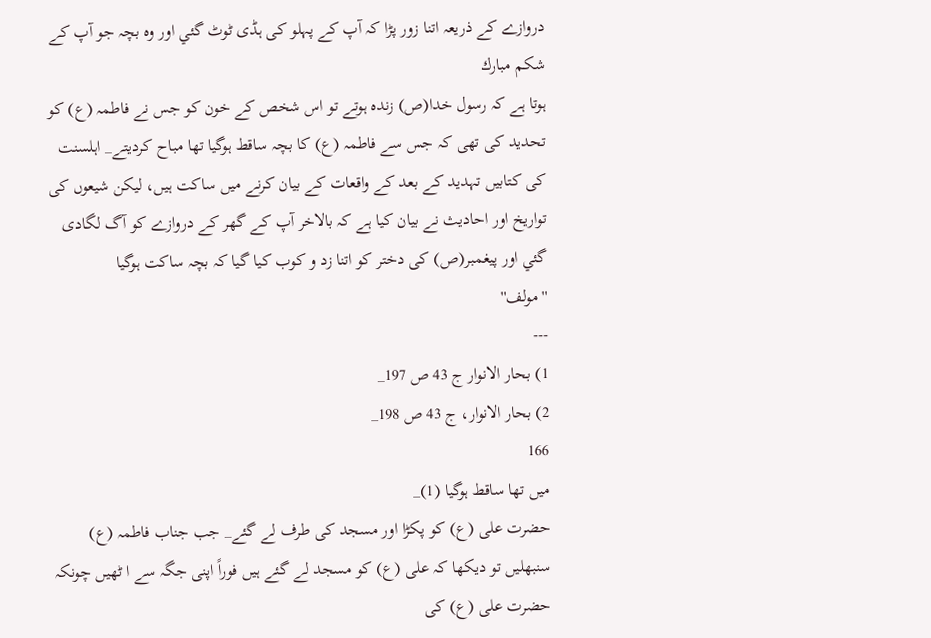دروازے كے ذريعہ اتنا زور پڑا كہ آپ كے پہلو كى ہڈى ٹوٹ گئي اور وہ بچہ جو آپ كے شكم مبارك
ہوتا ہے كہ رسول خدا(ص) زندہ ہوتے تو اس شخص كے خون كو جس نے فاطمہ (ع) كو تحديد كى تھى كہ جس سے فاطمہ (ع) كا بچہ ساقط ہوگيا تھا مباح كرديتے_ اہلسنت كى كتابيں تہديد كے بعد كے واقعات كے بيان كرنے ميں ساكت ہيں، ليكن شيعوں كى تواريخ اور احاديث نے بيان كيا ہے كہ بالاخر آپ كے گھر كے دروازے كو آگ لگادى گئي اور پيغمبر(ص) كى دختر كو اتنا زد و كوب كيا گيا كہ بچہ ساكت ہوگيا
''مولف''
---
1) بحار الانوار ج 43 ص 197_
2) بحار الانوار، ج 43 ص 198_
166
ميں تھا ساقط ہوگيا (1)_
حضرت على (ع) كو پكڑا اور مسجد كى طرف لے گئے_ جب جناب فاطمہ (ع) سنبھليں تو ديكھا كہ على (ع) كو مسجد لے گئے ہيں فوراً اپنى جگہ سے ا ٹھيں چونكہ حضرت على (ع) كى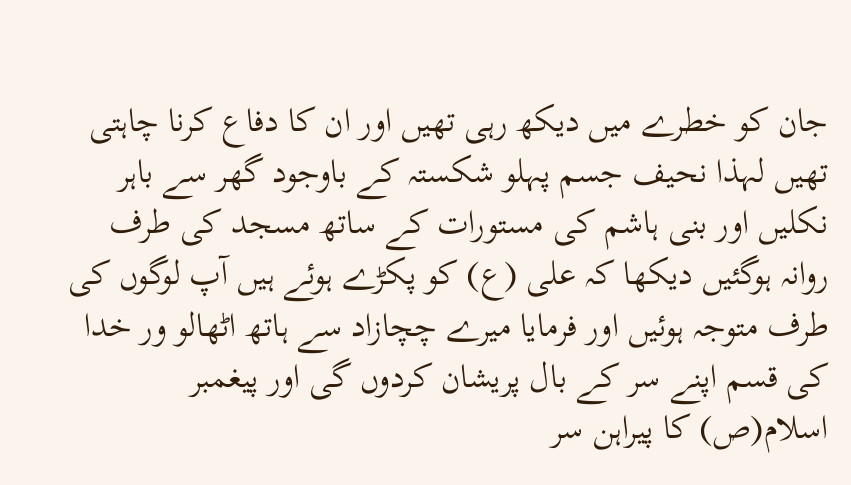جان كو خطرے ميں ديكھ رہى تھيں اور ان كا دفاع كرنا چاہتى تھيں لہذا نحيف جسم پہلو شكستہ كے باوجود گھر سے باہر نكليں اور بنى ہاشم كى مستورات كے ساتھ مسجد كى طرف روانہ ہوگئيں ديكھا كہ على (ع) كو پكڑے ہوئے ہيں آپ لوگوں كى طرف متوجہ ہوئيں اور فرمايا ميرے چچازاد سے ہاتھ اٹھالو ور خدا كى قسم اپنے سر كے بال پريشان كردوں گى اور پيغمبر اسلام(ص) كا پيراہن سر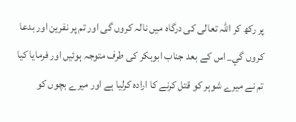پر ركھ كر اللہ تعالى كى درگاہ ميں نالہ كروں گى اور تم پر نفرين اور بدعا كروں گي_ اس كے بعد جناب ابوبكر كى طرف متوجہ ہوئيں اور فرمايا كيا تم نے ميرے شوہر كو قتل كرنے كا ارادہ كرليا ہے اور ميرے بچوں كو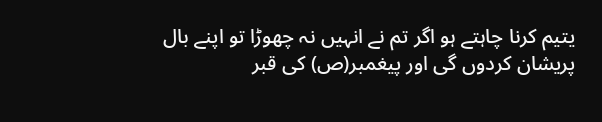يتيم كرنا چاہتے ہو اگر تم نے انہيں نہ چھوڑا تو اپنے بال پريشان كردوں گى اور پيغمبر(ص) كى قبر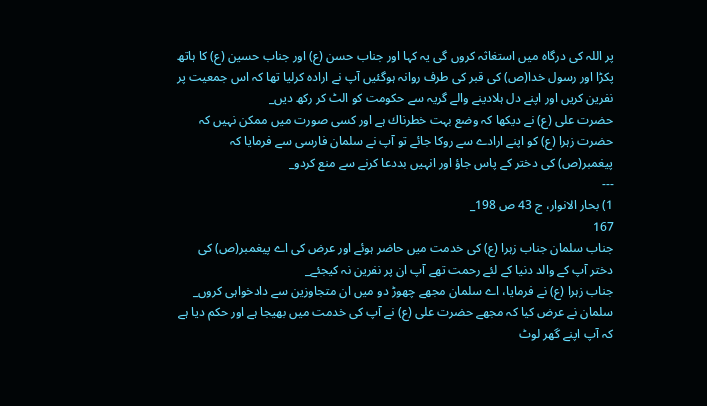پر اللہ كى درگاہ ميں استغاثہ كروں گى يہ كہا اور جناب حسن (ع) اور جناب حسين (ع) كا ہاتھ پكڑا اور رسول خدا(ص) كى قبر كى طرف روانہ ہوگئيں آپ نے ارادہ كرليا تھا كہ اس جمعيت پر نفرين كريں اور اپنے دل ہلادينے والے گريہ سے حكومت كو الٹ كر ركھ ديں_
حضرت على (ع) نے ديكھا كہ وضع بہت خطرناك ہے اور كسى صورت ميں ممكن نہيں كہ حضرت زہرا (ع) كو اپنے ارادے سے روكا جائے تو آپ نے سلمان فارسى سے فرمايا كہ پيغمبر(ص) كى دختر كے پاس جاؤ اور انہيں بددعا كرنے سے منع كردو_
---
1) بحار الانوار، ج 43 ص 198_
167
جناب سلمان جناب زہرا (ع) كى خدمت ميں حاضر ہوئے اور عرض كى اے پيغمبر(ص) كى دختر آپ كے والد دنيا كے لئے رحمت تھے آپ ان پر نفرين نہ كيجئے_
جناب زہرا (ع) نے فرمايا، اے سلمان مجھے چھوڑ دو ميں ان متجاوزين سے دادخواہى كروں_ سلمان نے عرض كيا كہ مجھے حضرت على (ع) نے آپ كى خدمت ميں بھيجا ہے اور حكم ديا ہے كہ آپ اپنے گھر لوٹ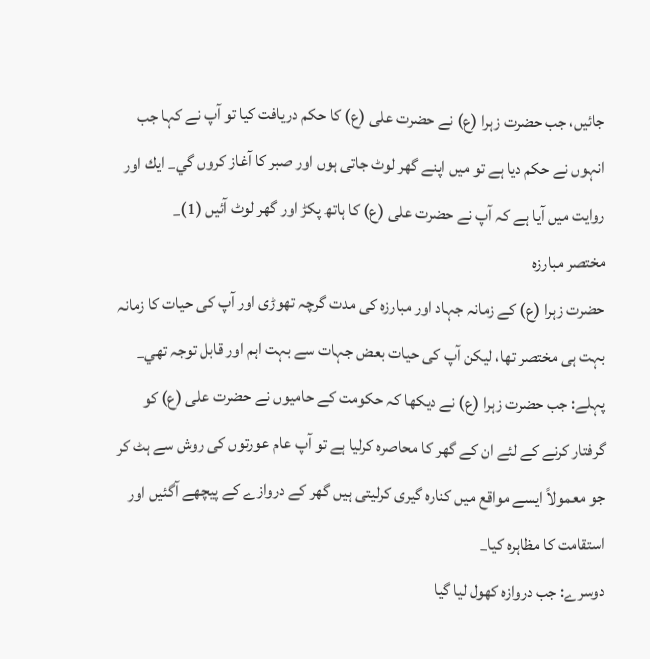جائيں، جب حضرت زہرا (ع) نے حضرت على (ع) كا حكم دريافت كيا تو آپ نے كہا جب انہوں نے حكم ديا ہے تو ميں اپنے گھر لوٹ جاتى ہوں اور صبر كا آغاز كروں گي_ ايك اور روايت ميں آيا ہے كہ آپ نے حضرت على (ع) كا ہاتھ پكڑ اور گھر لوٹ آئيں (1)_
مختصر مبارزہ
حضرت زہرا (ع) كے زمانہ جہاد اور مبارزہ كى مدت گرچہ تھوڑى اور آپ كى حيات كا زمانہ بہت ہى مختصر تھا، ليكن آپ كى حيات بعض جہات سے بہت اہم اور قابل توجہ تھي_
پہلے: جب حضرت زہرا (ع) نے ديكھا كہ حكومت كے حاميوں نے حضرت على (ع) كو گرفتار كرنے كے لئے ان كے گھر كا محاصرہ كرليا ہے تو آپ عام عورتوں كى روش سے ہٹ كر جو معمولاً ايسے مواقع ميں كنارہ گيرى كرليتى ہيں گھر كے دروازے كے پيچھے آگئيں اور استقامت كا مظاہرہ كيا_
دوسرے: جب دروازہ كھول ليا گيا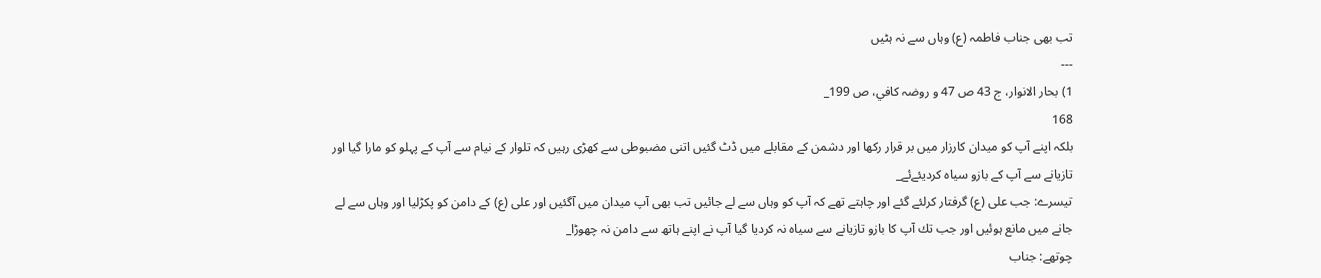تب بھى جناب فاطمہ (ع) وہاں سے نہ ہٹيں
---
1) بحار الانوار، ج 43 ص 47 و روضہ كافي، ص 199_
168
بلكہ اپنے آپ كو ميدان كارزار ميں بر قرار ركھا اور دشمن كے مقابلے ميں ڈٹ گئيں اتنى مضبوطى سے كھڑى رہيں كہ تلوار كے نيام سے آپ كے پہلو كو مارا گيا اور تازيانے سے آپ كے بازو سياہ كرديئےئے_
تيسرے: جب على (ع) گرفتار كرلئے گئے اور چاہتے تھے كہ آپ كو وہاں سے لے جائيں تب بھى آپ ميدان ميں آگئيں اور على (ع) كے دامن كو پكڑليا اور وہاں سے لے جانے ميں مانع ہوئيں اور جب تك آپ كا بازو تازيانے سے سياہ نہ كرديا گيا آپ نے اپنے ہاتھ سے دامن نہ چھوڑا_
چوتھے: جناب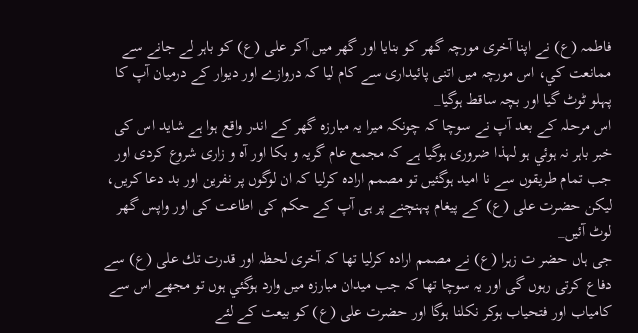فاطمہ (ع) نے اپنا آخرى مورچہ گھر كو بنايا اور گھر ميں آكر على (ع) كو باہر لے جانے سے ممانعت كي، اس مورچہ ميں اتنى پائيدارى سے كام ليا كہ دروازے اور ديوار كے درميان آپ كا پہلو ٹوٹ گيا اور بچہ ساقط ہوگيا_
اس مرحلہ كے بعد آپ نے سوچا كہ چونكہ ميرا يہ مبارزہ گھر كے اندر واقع ہوا ہے شايد اس كى خبر باہر نہ ہوئي ہو لہذا ضرورى ہوگيا ہے كہ مجمع عام گريہ و بكا اور آہ و زارى شروع كردى اور جب تمام طريقوں سے نا اميد ہوگئيں تو مصمم ارادہ كرليا كہ ان لوگوں پر نفرين اور بد دعا كريں، ليكن حضرت على (ع) كے پيغام پہنچنے پر ہى آپ كے حكم كى اطاعت كى اور واپس گھر لوٹ آئيں_
جى ہاں حضر ت زہرا (ع) نے مصمم ارادہ كرليا تھا كہ آخرى لحظہ اور قدرت تك على (ع) سے دفاع كرتى رہوں گى اور يہ سوچا تھا كہ جب ميدان مبارزہ ميں وارد ہوگئي ہوں تو مجھے اس سے كامياب اور فتحياب ہوكر نكلنا ہوگا اور حضرت على (ع) كو بيعت كے لئے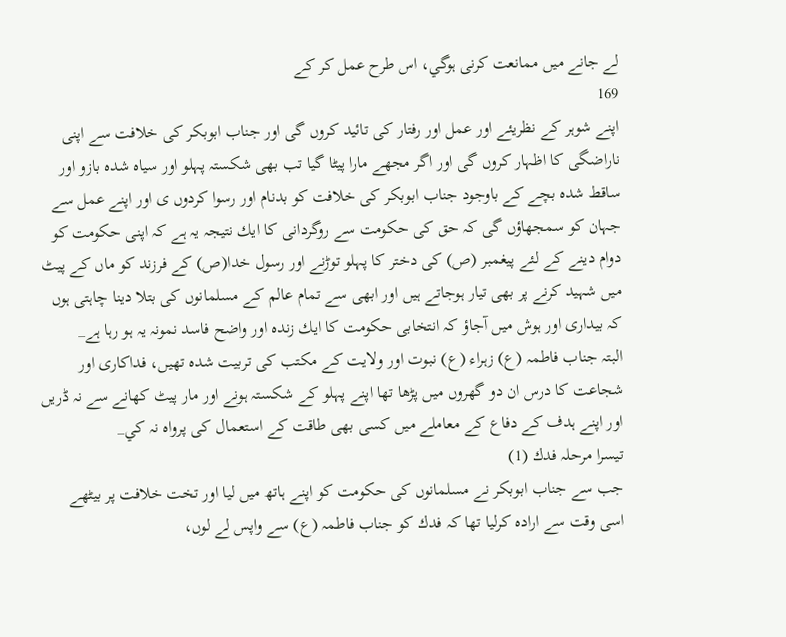لے جانے ميں ممانعت كرنى ہوگي، اس طرح عمل كر كے
169
اپنے شوہر كے نظريئے اور عمل اور رفتار كى تائيد كروں گى اور جناب ابوبكر كى خلافت سے اپنى ناراضگى كا اظہار كروں گى اور اگر مجھے مارا پيٹا گيا تب بھى شكستہ پہلو اور سياہ شدہ بازو اور ساقط شدہ بچے كے باوجود جناب ابوبكر كى خلافت كو بدنام اور رسوا كردوں ى اور اپنے عمل سے جہان كو سمجھاؤں گى كہ حق كى حكومت سے روگردانى كا ايك نتيجہ يہ ہے كہ اپنى حكومت كو دوام دينے كے لئے پيغمبر (ص) كى دختر كا پہلو توڑنے اور رسول خدا(ص) كے فرزند كو ماں كے پيٹ ميں شہيد كرنے پر بھى تيار ہوجاتے ہيں اور ابھى سے تمام عالم كے مسلمانوں كى بتلا دينا چاہتى ہوں كہ بيدارى اور ہوش ميں آجاؤ كہ انتخابى حكومت كا ايك زندہ اور واضح فاسد نمونہ يہ ہو رہا ہے_
البتہ جناب فاطمہ (ع) زہراء (ع) نبوت اور ولايت كے مكتب كى تربيت شدہ تھيں، فداكارى اور شجاعت كا درس ان دو گھروں ميں پڑھا تھا اپنے پہلو كے شكستہ ہونے اور مار پيٹ كھانے سے نہ ڈريں اور اپنے ہدف كے دفاع كے معاملے ميں كسى بھى طاقت كے استعمال كى پرواہ نہ كي_
تيسرا مرحلہ فدك (1)
جب سے جناب ابوبكر نے مسلمانوں كى حكومت كو اپنے ہاتھ ميں ليا اور تخت خلافت پر بيٹھے اسى وقت سے ارادہ كرليا تھا كہ فدك كو جناب فاطمہ (ع) سے واپس لے لوں،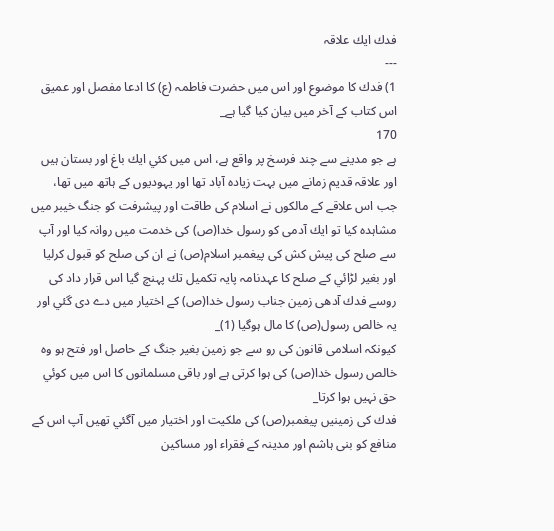فدك ايك علاقہ
---
1) فدك كا موضوع اور اس ميں حضرت فاطمہ (ع) كا ادعا مفصل اور عميق اس كتاب كے آخر ميں بيان كيا گيا ہے_
170
ہے جو مدينے سے چند فرسخ پر واقع ہے، اس ميں كئي ايك باغ اور بستان ہيں اور علاقہ قديم زمانے ميں بہت زيادہ آباد تھا اور يہوديوں كے ہاتھ ميں تھا، جب اس علاقے كے مالكوں نے اسلام كى طاقت اور پيشرفت كو جنگ خيبر ميں مشاہدہ كيا تو ايك آدمى كو رسول خدا(ص) كى خدمت ميں روانہ كيا اور آپ سے صلح كى پيش كش كى پيغمبر اسلام(ص) نے ان كى صلح كو قبول كرليا اور بغير لڑائي كے صلح كا عہدنامہ پايہ تكميل تك پہنچ گيا اس قرار داد كى روسے فدك آدھى زمين جناب رسول خدا(ص) كے اختيار ميں دے دى گئي اور يہ خالص رسول(ص) كا مال ہوگيا (1)_
كيونكہ اسلامى قانون كى رو سے جو زمين بغير جنگ كے حاصل اور فتح ہو وہ خالص رسول خدا(ص) كى ہوا كرتى ہے اور باقى مسلمانوں كا اس ميں كوئي حق نہيں ہوا كرتا_
فدك كى زمينيں پيغمبر(ص) كى ملكيت اور اختيار ميں آگئي تھيں آپ اس كے منافع كو بنى ہاشم اور مدينہ كے فقراء اور مساكين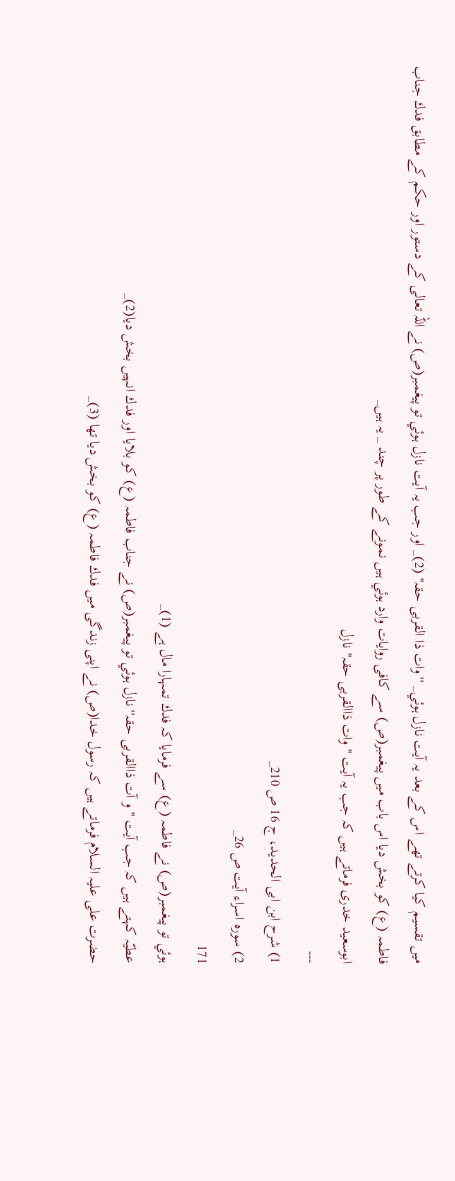ميں تقسيم كيا كرتے تھے اس كے بعد يہ آيت نازل ہوئي_ ''وات ذا القربى حقہ'' (2)_ اور جب يہ آيت نازل ہوئي تو پيغمبر(ص) نے اللہ تعالى كے دستور اور حكم كے مطابق فدك جناب فاطمہ (ع) كو بخش ديا اس باب ميں پيغمبر(ص) سے كافى روايات وارد ہوئي ہيں نمونے كے طور پر چند _ يہ ہيں_
ابوسعيد خدرى فرماتے ہيں كہ جب يہ آيت ''وات ذاالقربى حقہ'' نازل
---
1) شرح ابن ابى الحديد، ج 16 ص 210_
2) سورہ اسراء آيت ص 26_
171
ہوئي تو پيغمبر(ص) نے فاطمہ (ع) سے فرمايا كہ فدك تمہارا مال ہے (1)_
عطيّہ كہتے ہيں كہ جب آيت ''و آت ذاالقربى حقہ'' نازل ہوئي تو پيغمبر(ص) نے جناب فاطمہ (ع) كو بلايا اور فدك انہيں بخش ديا(2)_
حضرت على عليہ السلام فرماتے ہيں كہ رسول خدا(ص) نے اپنى زندگى ميں فدك فاطمہ (ع) كو بخش ديا تھا (3)_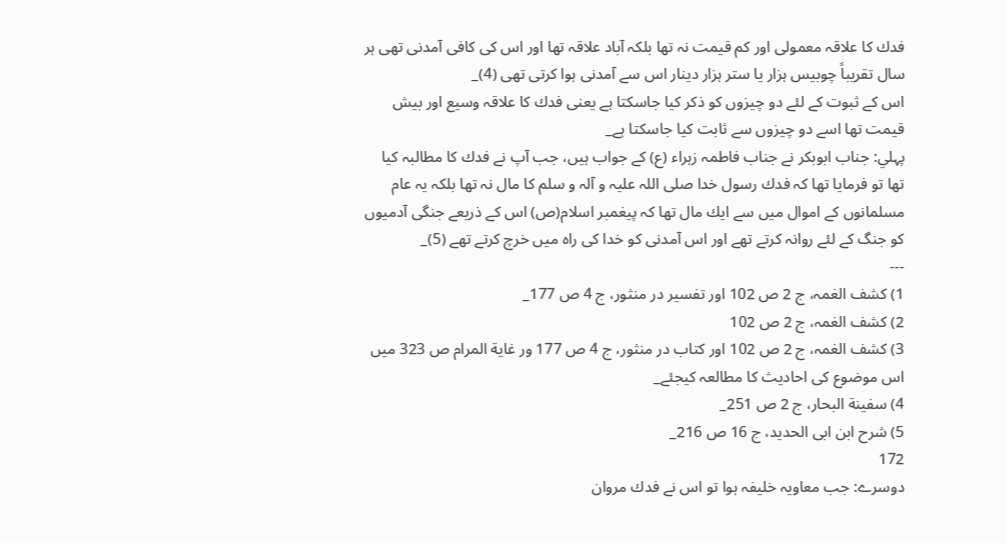فدك كا علاقہ معمولى اور كم قيمت نہ تھا بلكہ آباد علاقہ تھا اور اس كى كافى آمدنى تھى ہر سال تقريباً چوبيس ہزار يا ستر ہزار دينار اس سے آمدنى ہوا كرتى تھى (4)_
اس كے ثبوت كے لئے دو چيزوں كو ذكر كيا جاسكتا ہے يعنى فدك كا علاقہ وسيع اور بيش قيمت تھا اسے دو چيزوں سے ثابت كيا جاسكتا ہے_
پہلي: جناب ابوبكر نے جناب فاطمہ زہراء (ع) كے جواب ہيں، جب آپ نے فدك كا مطالبہ كيا تھا تو فرمايا تھا كہ فدك رسول خدا صلى اللہ عليہ و آلہ و سلم كا مال نہ تھا بلكہ يہ عام مسلمانوں كے اموال ميں سے ايك مال تھا كہ پيغمبر اسلام(ص) اس كے ذريعے جنگى آدميوں كو جنگ كے لئے روانہ كرتے تھے اور اس آمدنى كو خدا كى راہ ميں خرچ كرتے تھے (5)_
---
1) كشف الغمہ، ج 2 ص 102 اور تفسير در منثور، ج 4 ص 177_
2) كشف الغمہ، ج 2 ص 102
3) كشف الغمہ، ج 2 ص 102 اور كتاب در منثور، ج 4 ص 177 ور غاية المرام ص 323 ميں اس موضوع كى احاديث كا مطالعہ كيجئے_
4) سفينة البحار، ج 2 ص 251_
5) شرح ابن ابى الحديد، ج 16 ص 216_
172
دوسرے: جب معاويہ خليفہ ہوا تو اس نے فدك مروان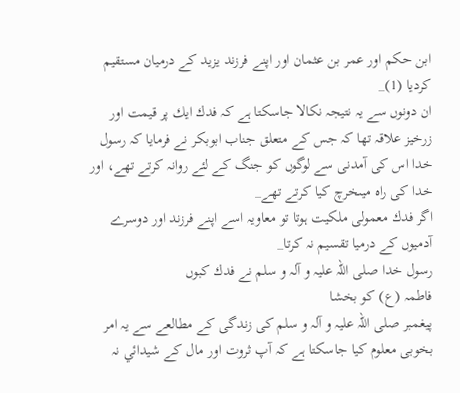ابن حكم اور عمر بن عثمان اور اپنے فرزند يزيد كے درميان مستقيم كرديا (1)_
ان دونوں سے يہ نتيجہ نكالا جاسكتا ہے كہ فدك ايك پر قيمت اور زرخيز علاقہ تھا كہ جس كے متعلق جناب ابوبكر نے فرمايا كہ رسول خدا اس كى آمدنى سے لوگوں كو جنگ كے لئے روانہ كرتے تھے، اور خدا كى راہ ميںخرچ كيا كرتے تھے_
اگر فدك معمولى ملكيت ہوتا تو معاويہ اسے اپنے فرزند اور دوسرے آدميوں كے درميا تقسيم نہ كرتا_
رسول خدا صلى اللہ عليہ و آلہ و سلم نے فدك كبوں
فاطمہ (ع) كو بخشا
پيغمبر صلى اللہ عليہ و آلہ و سلم كى زندگى كے مطالعے سے يہ امر بخوبى معلوم كيا جاسكتا ہے كہ آپ ثروت اور مال كے شيدائي نہ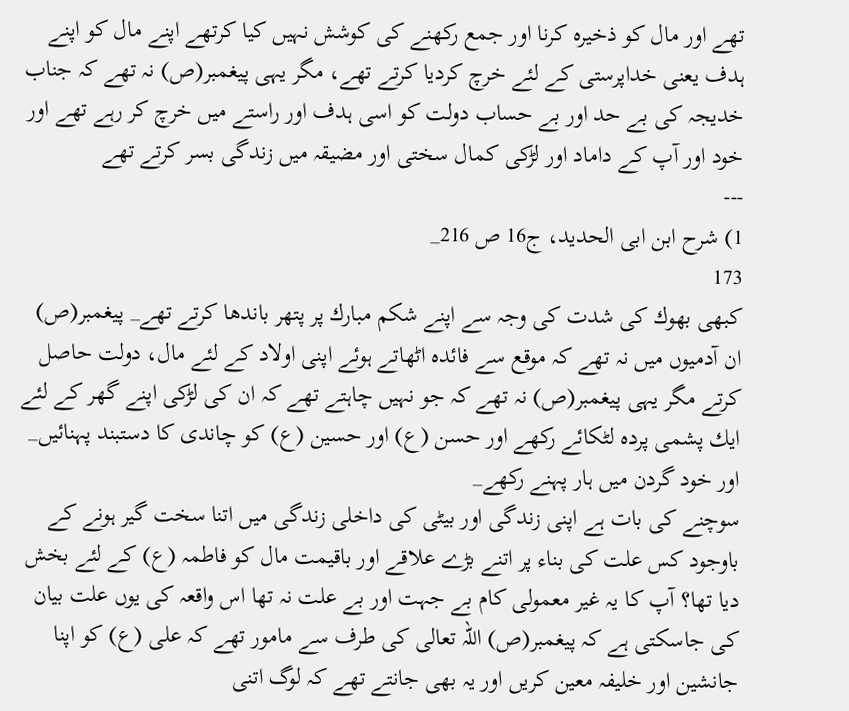تھے اور مال كو ذخيرہ كرنا اور جمع ركھنے كى كوشش نہيں كيا كرتھے اپنے مال كو اپنے ہدف يعنى خداپرستى كے لئے خرچ كرديا كرتے تھے، مگر يہى پيغمبر(ص) نہ تھے كہ جناب خديجہ كى بے حد اور بے حساب دولت كو اسى ہدف اور راستے ميں خرچ كر رہے تھے اور خود اور آپ كے داماد اور لڑكى كمال سختى اور مضيقہ ميں زندگى بسر كرتے تھے
---
1) شرح ابن ابى الحديد، ج16 ص 216_
173
كبھى بھوك كى شدت كى وجہ سے اپنے شكم مبارك پر پتھر باندھا كرتے تھے_ پيغمبر(ص) ان آدميوں ميں نہ تھے كہ موقع سے فائدہ اٹھاتے ہوئے اپنى اولاد كے لئے مال، دولت حاصل كرتے مگر يہى پيغمبر(ص) نہ تھے كہ جو نہيں چاہتے تھے كہ ان كى لڑكى اپنے گھر كے لئے ايك پشمى پردہ لٹكائے ركھے اور حسن (ع) اور حسين (ع) كو چاندى كا دستبند پہنائيں_ اور خود گردن ميں ہار پہنے ركھے_
سوچنے كى بات ہے اپنى زندگى اور بيٹى كى داخلى زندگى ميں اتنا سخت گير ہونے كے باوجود كس علت كى بناء پر اتنے بڑے علاقے اور باقيمت مال كو فاطمہ (ع) كے لئے بخش ديا تھا؟ آپ كا يہ غير معمولى كام بے جہت اور بے علت نہ تھا اس واقعہ كى يوں علت بيان كى جاسكتى ہے كہ پيغمبر(ص) اللہ تعالى كى طرف سے مامور تھے كہ على (ع) كو اپنا جانشين اور خليفہ معين كريں اور يہ بھى جانتے تھے كہ لوگ اتنى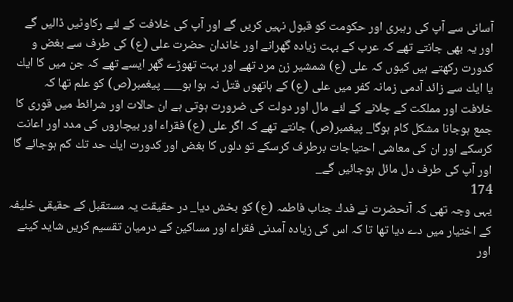آسانى سے آپ كى رہبرى اور حكومت كو قبول نہيں كريں گے اور آپ كى خلافت كے لئے ركاوٹيں ڈاليں گے اور يہ بھى جانتے تھے كہ عرب كے بہت زيادہ گھرانے اور خاندان حضرت على (ع) كى طرف سے بغض و كدورت ركھتے ہيں كيوں كہ على (ع) شمشير زن مرد تھے اور بہت تھوڑے گھر ايسے تھے كہ جن ميں كا ايك يا ايك سے زائد آدمى زمانہ كفر ميں على (ع) كے ہاتھوں قتل نہ ہوا ہو___ پيغمبر(ص) كو علم تھا كہ خلافت اور مملكت كے چلانے كے لئے مال اور دولت كى ضرورت ہوتى ہے ان حالات اور شرائط ميں قورى كا جمع ہوجانا مشكل كام ہوگا_ پيغمبر(ص) جانتے تھے كہ اگر على (ع) فقراء اور بيچاروں كى مدد اور اعانت كرسكے اور ان كى معاشى احتياجات برطرف كرسكے تو دلوں كا بغض اور كدورت ايك حد تك كم ہوجائے گا اور آپ كى طرف دل مائل ہوجائيں گے_
174
يہى وجہ تھى كہ آنحضرت نے فدك جناب فاطمہ (ع) كو بخش ديا_ در حقيقت يہ مستقبل كے حقيقى خليفہ كے اختيار ميں دے ديا تھا تا كہ اس كى زيادہ آمدنى فقراء اور مساكين كے درميان تقسيم كريں شايد كينے اور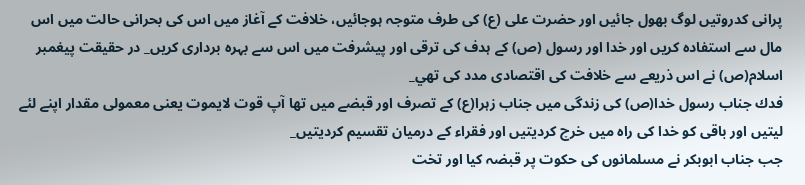پرانى كدروتيں لوگ بھول جائيں اور حضرت على (ع) كى طرف متوجہ ہوجائيں، خلافت كے آغاز ميں اس كى بحرانى حالت ميں اس مال سے استفادہ كريں اور خدا اور رسول (ص) كے ہدف كى ترقى اور پيشرفت ميں اس سے بہرہ بردارى كريں_ در حقيقت پيغمبر اسلام(ص) نے اس ذريعے سے خلافت كى اقتصادى مدد كى تھي_
فدك جناب رسول خدا(ص) كى زندگى ميں جناب زہرا(ع) كے تصرف اور قبضے ميں تھا آپ قوت لايموت يعنى معمولى مقدار اپنے لئے ليتيں اور باقى كو خدا كى راہ ميں خرچ كرديتيں اور فقراء كے درميان تقسيم كرديتيں_
جب جناب ابوبكر نے مسلمانوں كى حكوت پر قبضہ كيا اور تخت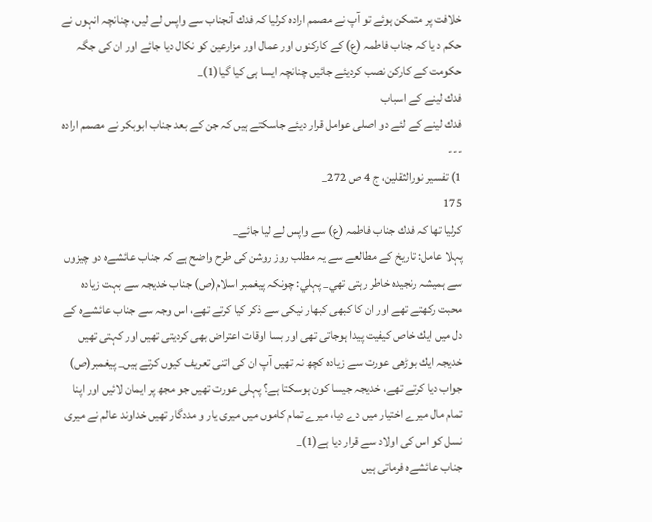خلافت پر متمكن ہوئے تو آپ نے مصمم ارادہ كرليا كہ فدك آنجناب سے واپس لے ليں، چنانچہ انہوں نے حكم د يا كہ جناب فاطمہ (ع) كے كاركنوں اور عمال اور مزارعين كو نكال ديا جائے اور ان كى جگہ حكومت كے كاركن نصب كرديئے جائيں چنانچہ ايسا ہى كيا گيا(1)_
فدك لينے كے اسباب
فدك لينے كے لئے دو اصلى عوامل قرار ديئے جاسكتے ہيں كہ جن كے بعد جناب ابوبكر نے مصمم ارادہ
---
1) تفسير نورالثقلين، ج 4 ص 272_
175
كرليا تھا كہ فدك جناب فاطمہ (ع) سے واپس لے ليا جائے_
پہلا عامل: تاريخ كے مطالعے سے يہ مطلب روز روشن كى طرح واضح ہے كہ جناب عائشےہ دو چيزوں سے ہميشہ رنجيدہ خاطر رہتى تھي_ پہلي: چونكہ پيغمبر اسلام(ص) جناب خديجہ سے بہت زيادہ محبت ركھتے تھے اور ان كا كبھى كبھار نيكى سے ذكر كيا كرتے تھے، اس وجہ سے جناب عائشےہ كے دل ميں ايك خاص كيفيت پيدا ہوجاتى تھى اور بسا اوقات اعتراض بھى كرديتى تھيں اور كہتى تھيں خديجہ ايك بوڑھى عورت سے زيادہ كچھ نہ تھيں آپ ان كى اتنى تعريف كيوں كرتے ہيں_ پيغمبر(ص) جواب ديا كرتے تھے، خديجہ جيسا كون ہوسكتا ہے؟ پہلى عورت تھيں جو مجھ پر ايمان لائيں اور اپنا تمام مال ميرے اختيار ميں دے ديا، ميرے تمام كاموں ميں ميرى يار و مددگار تھيں خداوند عالم نے ميرى نسل كو اس كى اولاد سے قرار ديا ہے(1)_
جناب عائشےہ فرماتى ہيں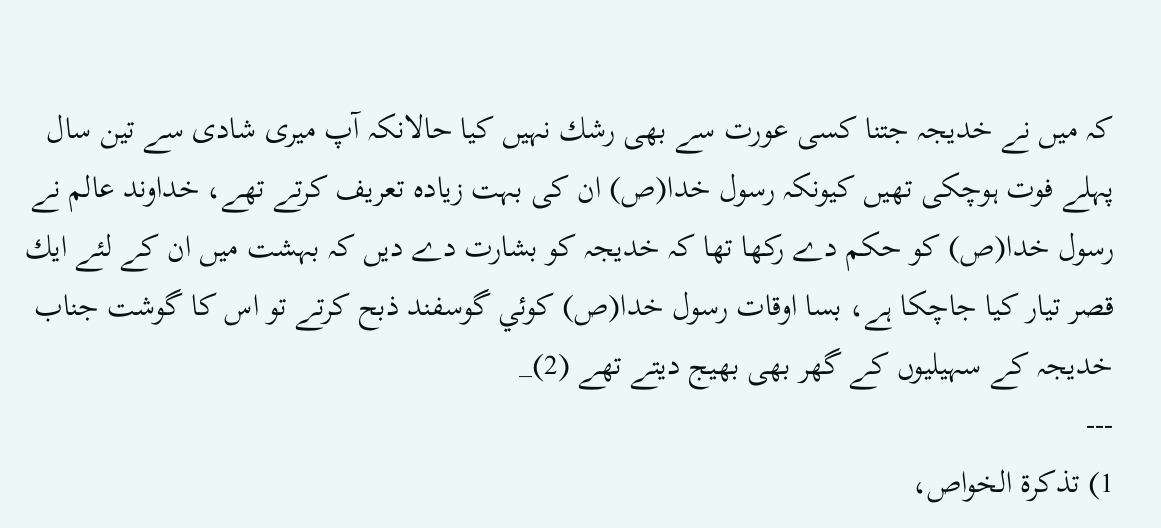كہ ميں نے خديجہ جتنا كسى عورت سے بھى رشك نہيں كيا حالانكہ آپ ميرى شادى سے تين سال پہلے فوت ہوچكى تھيں كيونكہ رسول خدا(ص) ان كى بہت زيادہ تعريف كرتے تھے، خداوند عالم نے رسول خدا(ص) كو حكم دے ركھا تھا كہ خديجہ كو بشارت دے ديں كہ بہشت ميں ان كے لئے ايك قصر تيار كيا جاچكا ہے، بسا اوقات رسول خدا(ص) كوئي گوسفند ذبح كرتے تو اس كا گوشت جناب خديجہ كے سہيليوں كے گھر بھى بھيج ديتے تھے (2)_
---
1) تذكرة الخواص،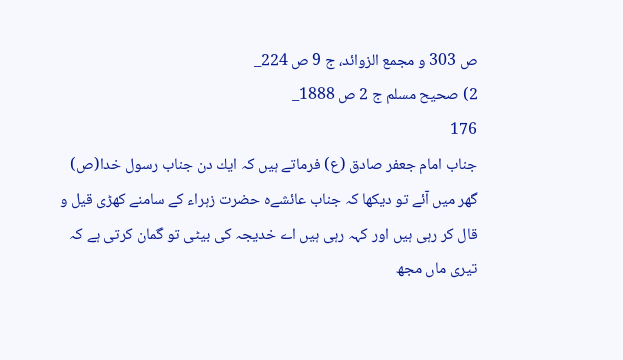ص 303 و مجمع الزوائد، ج 9 ص 224_
2) صحيح مسلم ج 2 ص 1888_
176
جناب امام جعفر صادق (ع) فرماتے ہيں كہ ايك دن جناب رسول خدا(ص) گھر ميں آئے تو ديكھا كہ جناب عائشےہ حضرت زہراء كے سامنے كھڑى قيل و قال كر رہى ہيں اور كہہ رہى ہيں اے خديجہ كى بيٹى تو گمان كرتى ہے كہ تيرى ماں مجھ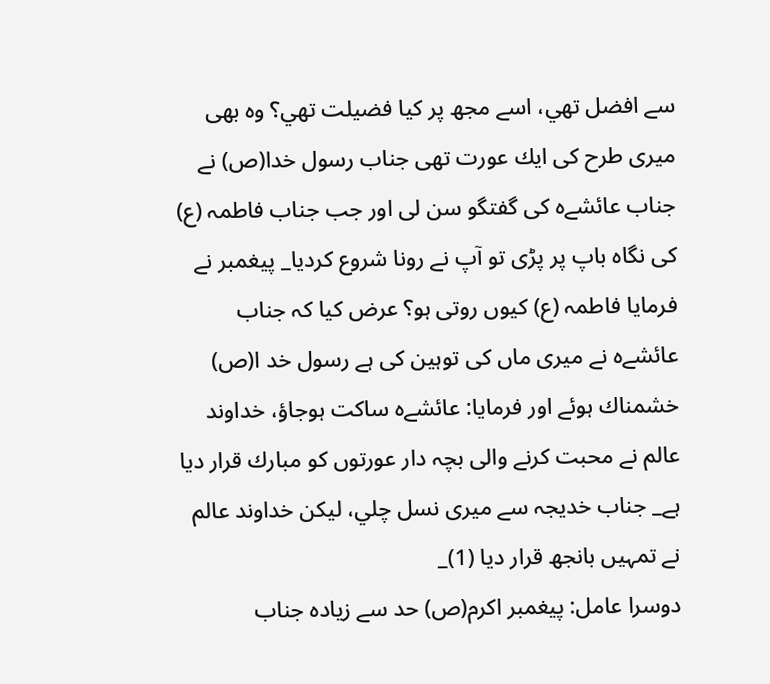سے افضل تھي، اسے مجھ پر كيا فضيلت تھي؟ وہ بھى ميرى طرح كى ايك عورت تھى جناب رسول خدا(ص) نے جناب عائشےہ كى گفتگو سن لى اور جب جناب فاطمہ (ع) كى نگاہ باپ پر پڑى تو آپ نے رونا شروع كرديا_ پيغمبر نے فرمايا فاطمہ (ع) كيوں روتى ہو؟ عرض كيا كہ جناب عائشےہ نے ميرى ماں كى توہين كى ہے رسول خد ا(ص) خشمناك ہوئے اور فرمايا: عائشےہ ساكت ہوجاؤ، خداوند عالم نے محبت كرنے والى بچہ دار عورتوں كو مبارك قرار ديا ہے_ جناب خديجہ سے ميرى نسل چلي، ليكن خداوند عالم نے تمہيں بانجھ قرار ديا (1)_
دوسرا عامل: پيغمبر اكرم(ص) حد سے زيادہ جناب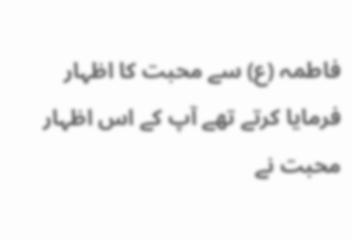فاطمہ (ع) سے محبت كا اظہار فرمايا كرتے تھے آپ كے اس اظہار محبت نے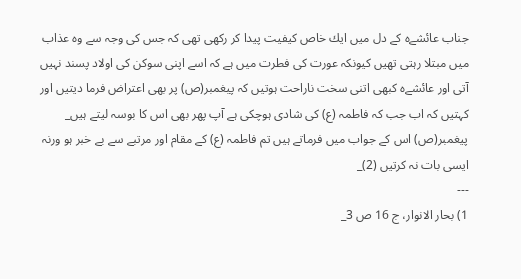جناب عائشےہ كے دل ميں ايك خاص كيفيت پيدا كر ركھى تھى كہ جس كى وجہ سے وہ عذاب ميں مبتلا رہتى تھيں كيونكہ عورت كى فطرت ميں ہے كہ اسے اپنى سوكن كى اولاد پسند نہيں آتى اور عائشےہ كبھى اتنى سخت ناراحت ہوتيں كہ پيغمبر(ص) پر بھى اعتراض فرما ديتيں اور كہتيں كہ اب جب كہ فاطمہ (ع) كى شادى ہوچكى ہے آپ پھر بھى اس كا بوسہ ليتے ہيں_ پيغمبر(ص) اس كے جواب ميں فرماتے ہيں تم فاطمہ (ع) كے مقام اور مرتبے سے بے خبر ہو ورنہ ايسى بات نہ كرتيں (2)_
---
1) بحار الانوار، ج 16 ص 3_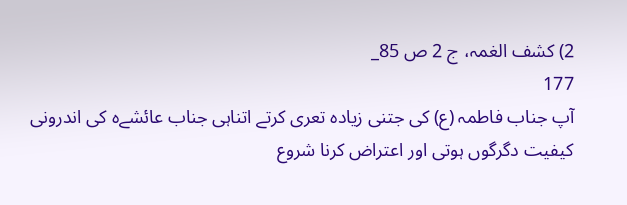2) كشف الغمہ، ج 2 ص 85_
177
آپ جناب فاطمہ (ع) كى جتنى زيادہ تعرى كرتے اتناہى جناب عائشےہ كى اندرونى كيفيت دگرگوں ہوتى اور اعتراض كرنا شروع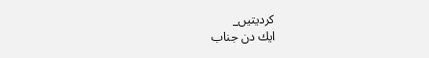كرديتيں_
ايك دن جناب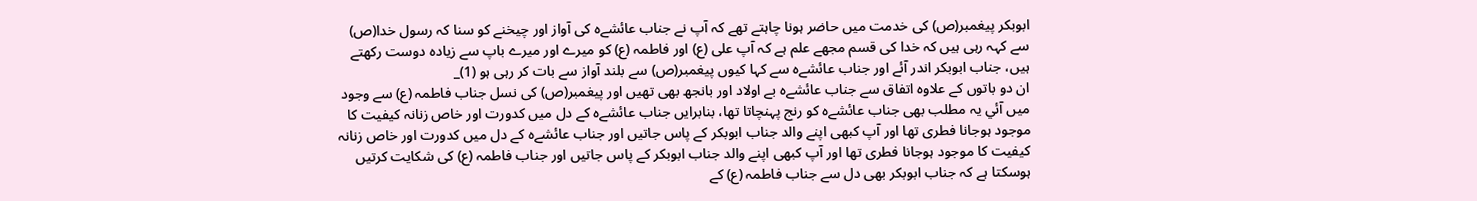ابوبكر پيغمبر(ص) كى خدمت ميں حاضر ہونا چاہتے تھے كہ آپ نے جناب عائشےہ كى آواز اور چيخنے كو سنا كہ رسول خدا(ص) سے كہہ رہى ہيں كہ خدا كى قسم مجھے علم ہے كہ آپ على (ع) اور فاطمہ (ع) كو ميرے اور ميرے باپ سے زيادہ دوست ركھتے ہيں، جناب ابوبكر اندر آئے اور جناب عائشےہ سے كہا كيوں پيغمبر(ص) سے بلند آواز سے بات كر رہى ہو (1)_
ان دو باتوں كے علاوہ اتفاق سے جناب عائشےہ بے اولاد اور بانجھ بھى تھيں اور پيغمبر(ص) كى نسل جناب فاطمہ (ع) سے وجود ميں آئي يہ مطلب بھى جناب عائشےہ كو رنج پہنچاتا تھا، بنابرايں جناب عائشےہ كے دل ميں كدورت اور خاص زنانہ كيفيت كا موجود ہوجانا فطرى تھا اور آپ كبھى اپنے والد جناب ابوبكر كے پاس جاتيں اور جناب عائشےہ كے دل ميں كدورت اور خاص زنانہ كيفيت كا موجود ہوجانا فطرى تھا اور آپ كبھى اپنے والد جناب ابوبكر كے پاس جاتيں اور جناب فاطمہ (ع) كى شكايت كرتيں ہوسكتا ہے كہ جناب ابوبكر بھى دل سے جناب فاطمہ (ع) كے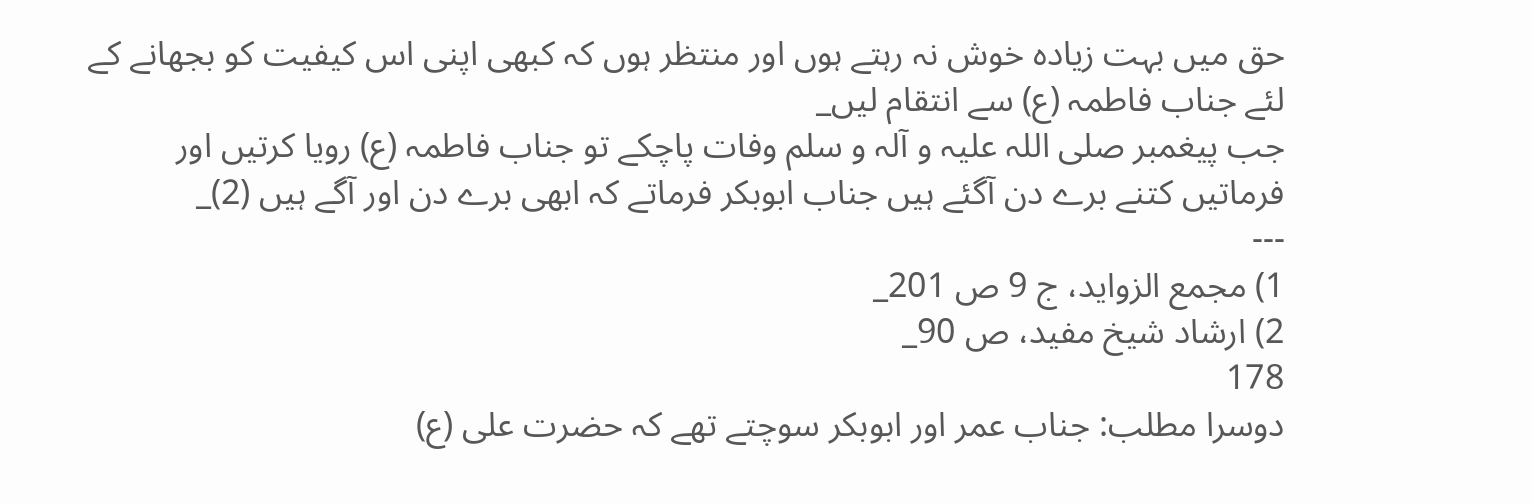حق ميں بہت زيادہ خوش نہ رہتے ہوں اور منتظر ہوں كہ كبھى اپنى اس كيفيت كو بجھانے كے لئے جناب فاطمہ (ع) سے انتقام ليں_
جب پيغمبر صلى اللہ عليہ و آلہ و سلم وفات پاچكے تو جناب فاطمہ (ع) رويا كرتيں اور فرماتيں كتنے برے دن آگئے ہيں جناب ابوبكر فرماتے كہ ابھى برے دن اور آگے ہيں (2)_
---
1) مجمع الزوايد، ج 9 ص 201_
2) ارشاد شيخ مفيد، ص 90_
178
دوسرا مطلب: جناب عمر اور ابوبكر سوچتے تھے كہ حضرت على (ع)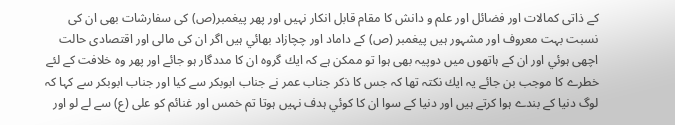كے ذاتى كمالات اور فضائل اور علم و دانش كا مقام قابل انكار نہيں اور پھر پيغمبر(ص) كى سفارشات بھى ان كى نسبت بہت معروف اور مشہور ہيں پيغمبر (ص) كے داماد اور چچازاد بھائي ہيں اگر ان كى مالى اور اقتصادى حالت اچھى ہوئي اور ان كے ہاتھوں ميں دوپيہ بھى ہوا تو ممكن ہے كہ ايك گروہ ان كا مددگار ہو جائے اور پھر وہ خلافت كے لئے خطرے كا موجب بن جائے يہ ايك نكتہ تھا كہ جس كا ذكر جناب عمر نے جناب ابوبكر سے كيا اور جناب ابوبكر سے كہا كہ لوگ دنيا كے بندے ہوا كرتے ہيں اور دنيا كے سوا ان كا كوئي ہدف نہيں ہوتا تم خمس اور غنائم كو على (ع) سے لے لو اور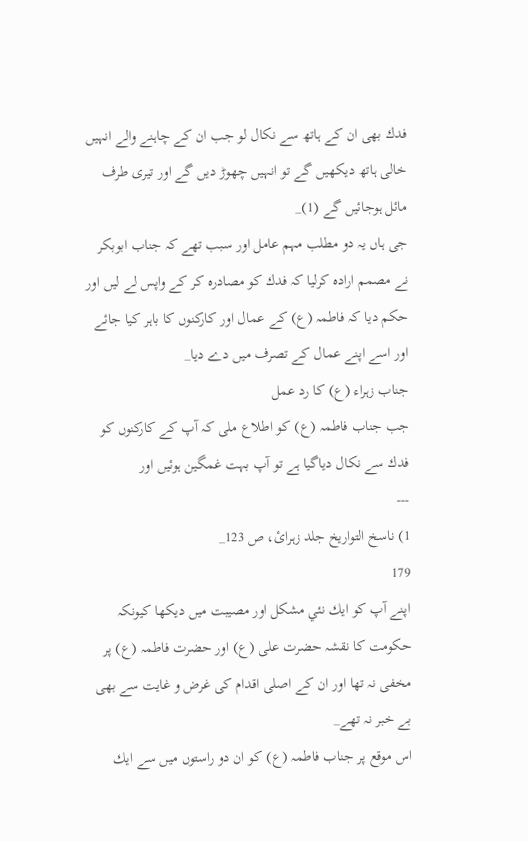فدك بھى ان كے ہاتھ سے نكال لو جب ان كے چاہنے والے انہيں خالى ہاتھ ديكھيں گے تو انہيں چھوڑ ديں گے اور تيرى طرف مائل ہوجائيں گے (1)_
جى ہاں يہ دو مطلب مہم عامل اور سبب تھے كہ جناب ابوبكر نے مصمم ارادہ كرليا كہ فدك كو مصادرہ كر كے واپس لے ليں اور حكم ديا كہ فاطمہ (ع) كے عمال اور كاركنوں كا باہر كيا جائے اور اسے اپنے عمال كے تصرف ميں دے ديا_
جناب زہراء (ع) كا رد عمل
جب جناب فاطمہ (ع) كو اطلاع ملى كہ آپ كے كاركنوں كو فدك سے نكال دياگيا ہے تو آپ بہت غمگين ہوئيں اور
---
1) ناسخ التواريخ جلد زہرائ، ص 123_
179
اپنے آپ كو ايك نئي مشكل اور مصيبت ميں ديكھا كيونكہ حكومت كا نقشہ حضرت على (ع) اور حضرت فاطمہ (ع) پر مخفى نہ تھا اور ان كے اصلى اقدام كى غرض و غايت سے بھى بے خبر نہ تھے_
اس موقع پر جناب فاطمہ (ع) كو ان دو راستوں ميں سے ايك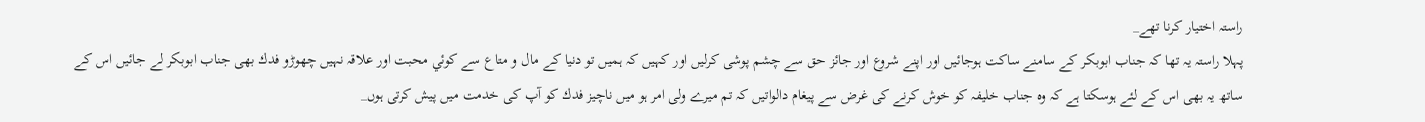راستہ اختيار كرنا تھے_
پہلا راستہ يہ تھا كہ جناب ابوبكر كے سامنے ساكت ہوجائيں اور اپنے شروع اور جائز حق سے چشم پوشى كرليں اور كہيں كہ ہميں تو دنيا كے مال و متاع سے كوئي محبت اور علاقہ نہيں چھوڑو فدك بھى جناب ابوبكر لے جائيں اس كے ساتھ يہ بھى اس كے لئے ہوسكتا ہے كہ وہ جناب خليفہ كو خوش كرنے كى غرض سے پيغام دالواتيں كہ تم ميرے ولى امر ہو ميں ناچيز فدك كو آپ كى خدمت ميں پيش كرتى ہوں_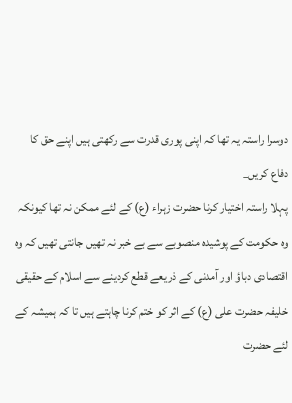دوسرا راستہ يہ تھا كہ اپنى پورى قدرت سے ركھتى ہيں اپنے حق كا دفاع كريں_
پہلا راستہ اختيار كرنا حضرت زہراء (ع) كے لئے ممكن نہ تھا كيونكہ وہ حكومت كے پوشيدہ منصوبے سے بے خبر نہ تھيں جانتى تھيں كہ وہ اقتصادى دباؤ اور آمدنى كے ذريعے قطع كردينے سے اسلام كے حقيقى خليفہ حضرت على (ع) كے اثر كو ختم كرنا چاہتے ہيں تا كہ ہميشہ كے لئے حضرت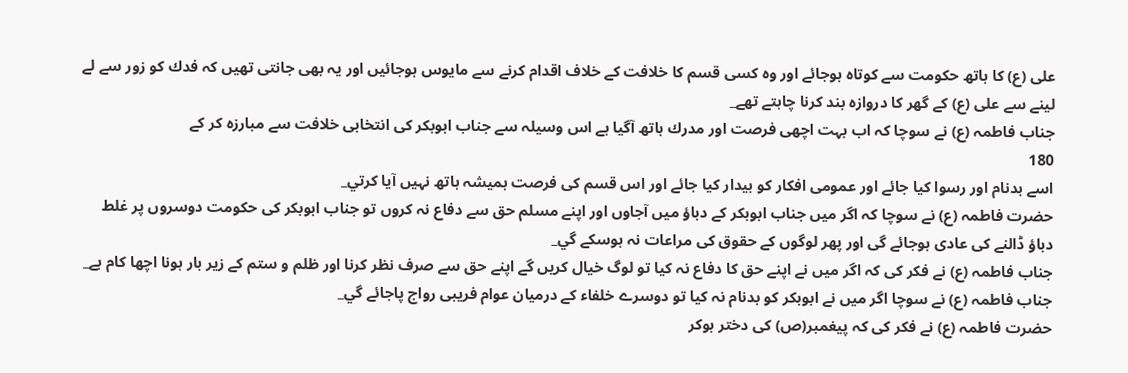على (ع) كا ہاتھ حكومت سے كوتاہ ہوجائے اور وہ كسى قسم كا خلافت كے خلاف اقدام كرنے سے مايوس ہوجائيں اور يہ بھى جانتى تھيں كہ فدك كو زور سے لے لينے سے على (ع) كے گھر كا دروازہ بند كرنا چاہتے تھے_
جناب فاطمہ (ع) نے سوچا كہ اب بہت اچھى فرصت اور مدرك ہاتھ آگيا ہے اس وسيلہ سے جناب ابوبكر كى انتخابى خلافت سے مبارزہ كر كے
180
اسے بدنام اور رسوا كيا جائے اور عمومى افكار كو بيدار كيا جائے اور اس قسم كى فرصت ہميشہ ہاتھ نہيں آيا كرتي_
حضرت فاطمہ (ع) نے سوچا كہ اگر ميں جناب ابوبكر كے دباؤ ميں آجاوں اور اپنے مسلم حق سے دفاع نہ كروں تو جناب ابوبكر كى حكومت دوسروں پر غلط دباؤ ڈالنے كى عادى ہوجائے گى اور پھر لوگوں كے حقوق كى مراعات نہ ہوسكے گي_
جناب فاطمہ (ع) نے فكر كى كہ اگر ميں نے اپنے حق كا دفاع نہ كيا تو لوگ خيال كريں گے اپنے حق سے صرف نظر كرنا اور ظلم و ستم كے زير بار ہونا اچھا كام ہے_
جناب فاطمہ (ع) نے سوچا اگر ميں نے ابوبكر كو بدنام نہ كيا تو دوسرے خلفاء كے درميان عوام فريبى رواج پاجائے گي_
حضرت فاطمہ (ع) نے فكر كى كہ پيغمبر(ص) كى دختر ہوكر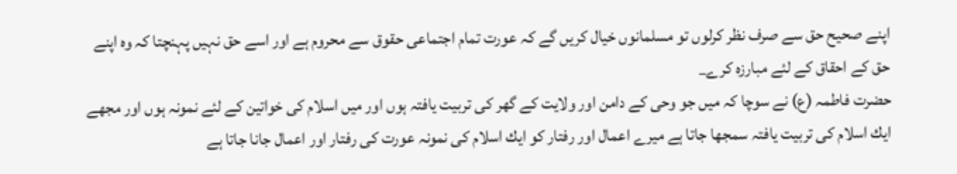اپنے صحيح حق سے صرف نظر كرلوں تو مسلمانوں خيال كريں گے كہ عورت تمام اجتماعى حقوق سے محروم ہے اور اسے حق نہيں پہنچتا كہ وہ اپنے حق كے احقاق كے لئے مبارزہ كرے_
حضرت فاطمہ (ع) نے سوچا كہ ميں جو وحى كے دامن اور ولايت كے گھر كى تربيت يافتہ ہوں اور ميں اسلام كى خواتين كے لئے نمونہ ہوں اور مجھے ايك اسلام كى تربيت يافتہ سمجھا جاتا ہے ميرے اعمال اور رفتار كو ايك اسلام كى نمونہ عورت كى رفتار اور اعمال جانا جاتا ہے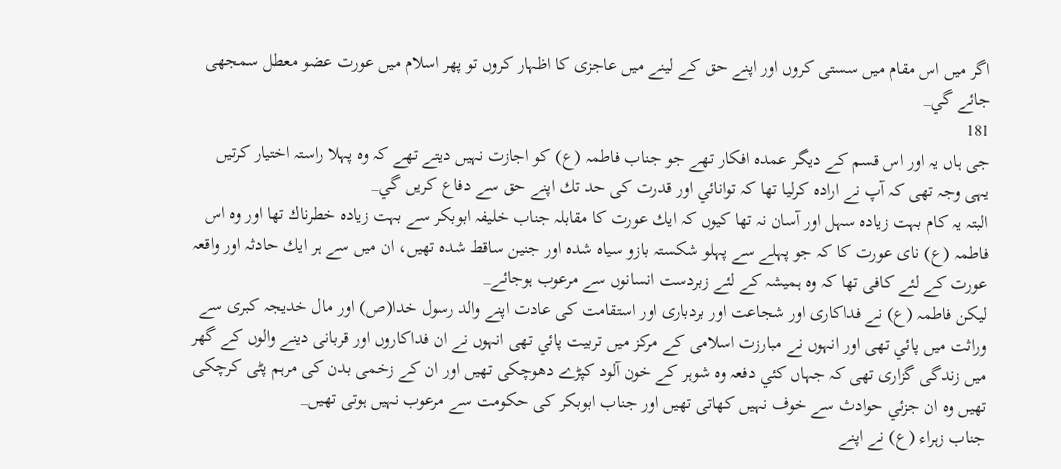اگر ميں اس مقام ميں سستى كروں اور اپنے حق كے لينے ميں عاجزى كا اظہار كروں تو پھر اسلام ميں عورت عضو معطل سمجھى جائے گي_
181
جى ہاں يہ اور اس قسم كے ديگر عمدہ افكار تھے جو جناب فاطمہ (ع) كو اجازت نہيں ديتے تھے كہ وہ پہلا راستہ اختيار كرتيں يہى وجہ تھى كہ آپ نے ارادہ كرليا تھا كہ توانائي اور قدرت كى حد تك اپنے حق سے دفاع كريں گي_
البتہ يہ كام بہت زيادہ سہل اور آسان نہ تھا كيوں كہ ايك عورت كا مقابلہ جناب خليفہ ابوبكر سے بہت زيادہ خطرناك تھا اور وہ اس فاطمہ (ع) ناى عورت كا كہ جو پہلے سے پہلو شكستہ بازو سياہ شدہ اور جنين ساقط شدہ تھيں، ان ميں سے ہر ايك حادثہ اور واقعہ عورت كے لئے كافى تھا كہ وہ ہميشہ كے لئے زبردست انسانوں سے مرعوب ہوجائے_
ليكن فاطمہ (ع) نے فداكارى اور شجاعت اور بردبارى اور استقامت كى عادت اپنے والد رسول خدا(ص) اور مال خديجہ كبرى سے وراثت ميں پائي تھى اور انہوں نے مبارزت اسلامى كے مركز ميں تربيت پائي تھى انہوں نے ان فداكاروں اور قربانى دينے والوں كے گھر ميں زندگى گزارى تھى كہ جہاں كئي دفعہ وہ شوہر كے خون آلود كپڑے دھوچكى تھيں اور ان كے زخمى بدن كى مرہم پٹى كرچكى تھيں وہ ان جزئي حوادث سے خوف نہيں كھاتى تھيں اور جناب ابوبكر كى حكومت سے مرعوب نہيں ہوتى تھيں_
جناب زہراء (ع) نے اپنے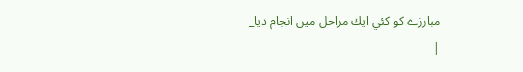مبارزے كو كئي ايك مراحل ميں انجام ديا_
|